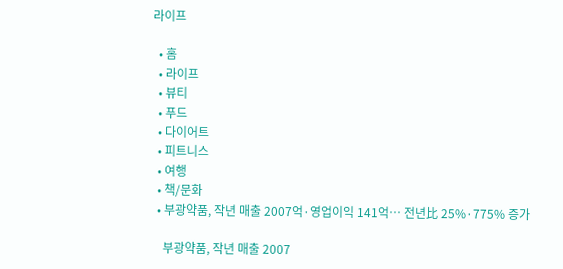라이프

  • 홈
  • 라이프
  • 뷰티
  • 푸드
  • 다이어트
  • 피트니스
  • 여행
  • 책/문화
  • 부광약품, 작년 매출 2007억·영업이익 141억… 전년比 25%·775% 증가

    부광약품, 작년 매출 2007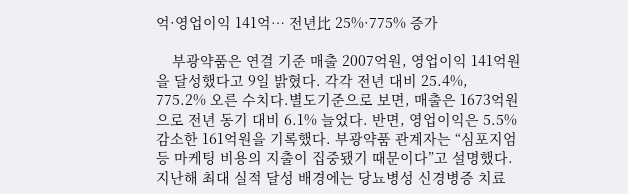억·영업이익 141억… 전년比 25%·775% 증가

    부광약품은 연결 기준 매출 2007억원, 영업이익 141억원을 달성했다고 9일 밝혔다. 각각 전년 대비 25.4%, 775.2% 오른 수치다.별도기준으로 보면, 매출은 1673억원으로 전년 동기 대비 6.1% 늘었다. 반면, 영업이익은 5.5% 감소한 161억원을 기록했다. 부광약품 관계자는 “심포지엄 등 마케팅 비용의 지출이 집중됐기 때문이다”고 설명했다.지난해 최대 실적 달성 배경에는 당뇨병성 신경병증 치료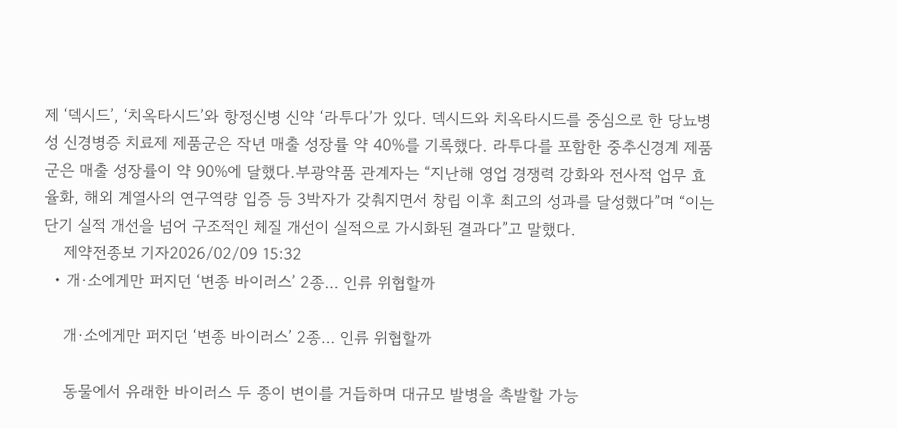제 ‘덱시드’, ‘치옥타시드’와 항정신병 신약 ‘라투다’가 있다. 덱시드와 치옥타시드를 중심으로 한 당뇨병성 신경병증 치료제 제품군은 작년 매출 성장률 약 40%를 기록했다. 라투다를 포함한 중추신경계 제품군은 매출 성장률이 약 90%에 달했다.부광약품 관계자는 “지난해 영업 경쟁력 강화와 전사적 업무 효율화, 해외 계열사의 연구역량 입증 등 3박자가 갖춰지면서 창립 이후 최고의 성과를 달성했다”며 “이는 단기 실적 개선을 넘어 구조적인 체질 개선이 실적으로 가시화된 결과다”고 말했다.
    제약전종보 기자2026/02/09 15:32
  • 개·소에게만 퍼지던 ‘변종 바이러스’ 2종… 인류 위협할까

    개·소에게만 퍼지던 ‘변종 바이러스’ 2종… 인류 위협할까

    동물에서 유래한 바이러스 두 종이 변이를 거듭하며 대규모 발병을 촉발할 가능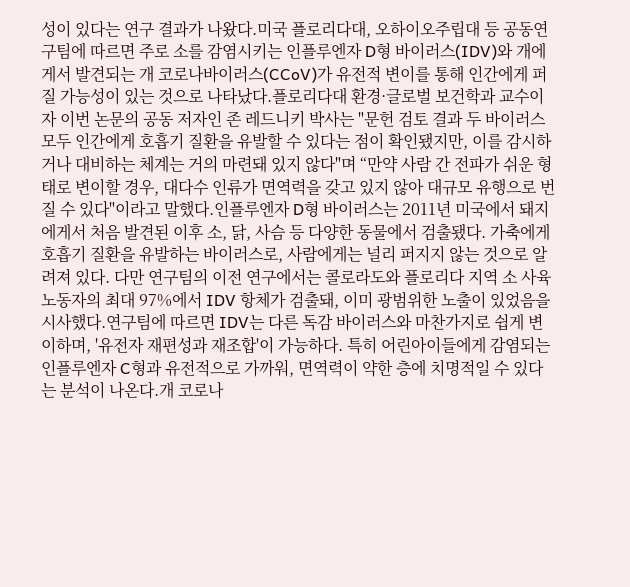성이 있다는 연구 결과가 나왔다.미국 플로리다대, 오하이오주립대 등 공동연구팀에 따르면 주로 소를 감염시키는 인플루엔자 D형 바이러스(IDV)와 개에게서 발견되는 개 코로나바이러스(CCoV)가 유전적 변이를 통해 인간에게 퍼질 가능성이 있는 것으로 나타났다.플로리다대 환경·글로벌 보건학과 교수이자 이번 논문의 공동 저자인 존 레드니키 박사는 "문헌 검토 결과 두 바이러스 모두 인간에게 호흡기 질환을 유발할 수 있다는 점이 확인됐지만, 이를 감시하거나 대비하는 체계는 거의 마련돼 있지 않다"며 “만약 사람 간 전파가 쉬운 형태로 변이할 경우, 대다수 인류가 면역력을 갖고 있지 않아 대규모 유행으로 번질 수 있다"이라고 말했다.인플루엔자 D형 바이러스는 2011년 미국에서 돼지에게서 처음 발견된 이후 소, 닭, 사슴 등 다양한 동물에서 검출됐다. 가축에게 호흡기 질환을 유발하는 바이러스로, 사람에게는 널리 퍼지지 않는 것으로 알려져 있다. 다만 연구팀의 이전 연구에서는 콜로라도와 플로리다 지역 소 사육 노동자의 최대 97%에서 IDV 항체가 검출돼, 이미 광범위한 노출이 있었음을 시사했다.연구팀에 따르면 IDV는 다른 독감 바이러스와 마찬가지로 쉽게 변이하며, '유전자 재편성과 재조합'이 가능하다. 특히 어린아이들에게 감염되는 인플루엔자 C형과 유전적으로 가까워, 면역력이 약한 층에 치명적일 수 있다는 분석이 나온다.개 코로나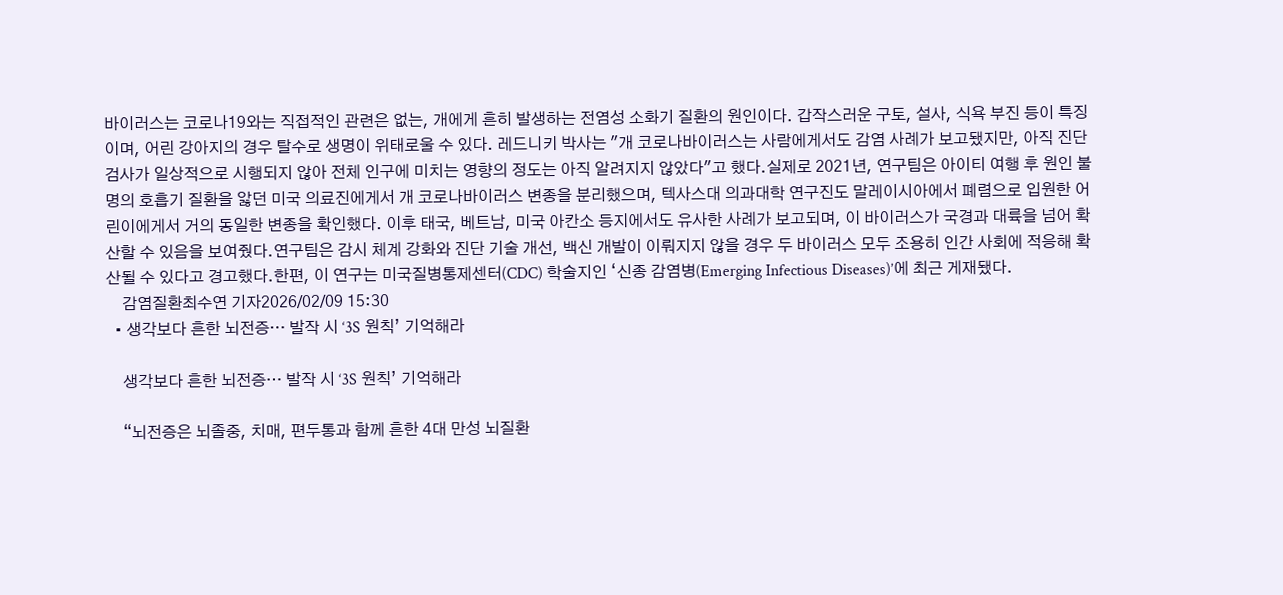바이러스는 코로나19와는 직접적인 관련은 없는, 개에게 흔히 발생하는 전염성 소화기 질환의 원인이다. 갑작스러운 구토, 설사, 식욕 부진 등이 특징이며, 어린 강아지의 경우 탈수로 생명이 위태로울 수 있다. 레드니키 박사는 "개 코로나바이러스는 사람에게서도 감염 사례가 보고됐지만, 아직 진단 검사가 일상적으로 시행되지 않아 전체 인구에 미치는 영향의 정도는 아직 알려지지 않았다"고 했다.실제로 2021년, 연구팀은 아이티 여행 후 원인 불명의 호흡기 질환을 앓던 미국 의료진에게서 개 코로나바이러스 변종을 분리했으며, 텍사스대 의과대학 연구진도 말레이시아에서 폐렴으로 입원한 어린이에게서 거의 동일한 변종을 확인했다. 이후 태국, 베트남, 미국 아칸소 등지에서도 유사한 사례가 보고되며, 이 바이러스가 국경과 대륙을 넘어 확산할 수 있음을 보여줬다.연구팀은 감시 체계 강화와 진단 기술 개선, 백신 개발이 이뤄지지 않을 경우 두 바이러스 모두 조용히 인간 사회에 적응해 확산될 수 있다고 경고했다.한편, 이 연구는 미국질병통제센터(CDC) 학술지인 ‘신종 감염병(Emerging Infectious Diseases)’에 최근 게재됐다.
    감염질환최수연 기자2026/02/09 15:30
  • 생각보다 흔한 뇌전증… 발작 시 ‘3S 원칙’ 기억해라

    생각보다 흔한 뇌전증… 발작 시 ‘3S 원칙’ 기억해라

    “뇌전증은 뇌졸중, 치매, 편두통과 함께 흔한 4대 만성 뇌질환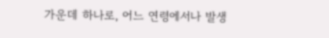가운데 하나로, 어느 연령에서나 발생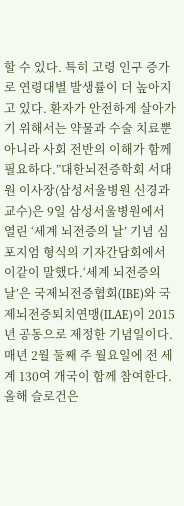할 수 있다. 특히 고령 인구 증가로 연령대별 발생률이 더 높아지고 있다. 환자가 안전하게 살아가기 위해서는 약물과 수술 치료뿐 아니라 사회 전반의 이해가 함께 필요하다.”대한뇌전증학회 서대원 이사장(삼성서울병원 신경과 교수)은 9일 삼성서울병원에서 열린 ‘세계 뇌전증의 날’ 기념 심포지엄 형식의 기자간담회에서 이같이 말했다.‘세계 뇌전증의 날’은 국제뇌전증협회(IBE)와 국제뇌전증퇴치연맹(ILAE)이 2015년 공동으로 제정한 기념일이다. 매년 2월 둘째 주 월요일에 전 세계 130여 개국이 함께 참여한다. 올해 슬로건은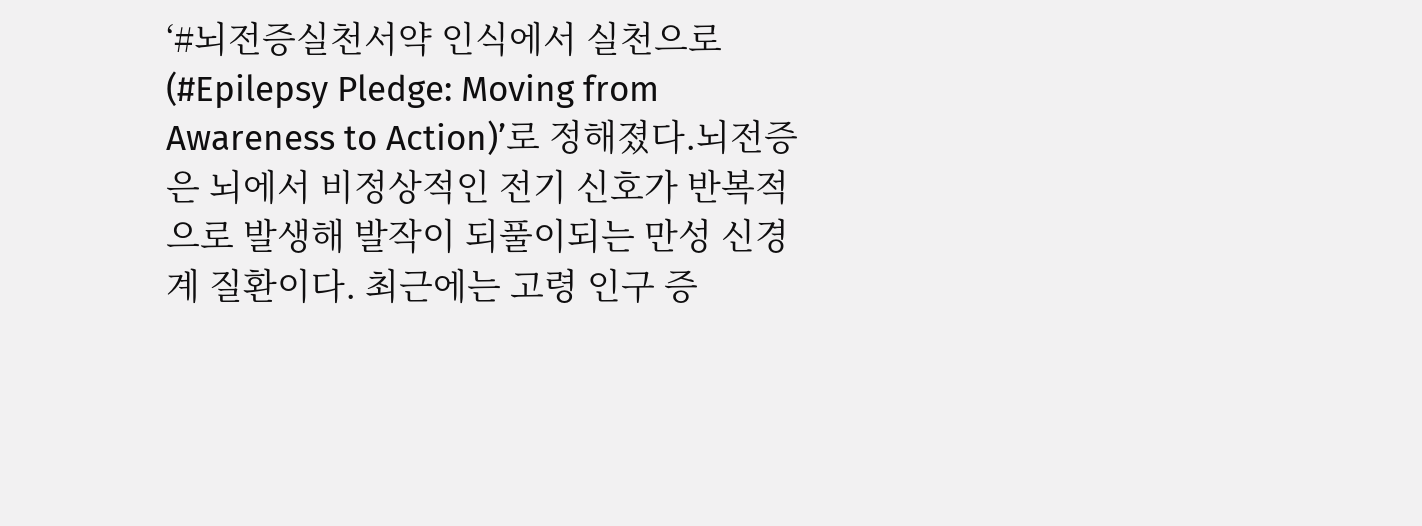‘#뇌전증실천서약 인식에서 실천으로(#Epilepsy Pledge: Moving from Awareness to Action)’로 정해졌다.뇌전증은 뇌에서 비정상적인 전기 신호가 반복적으로 발생해 발작이 되풀이되는 만성 신경계 질환이다. 최근에는 고령 인구 증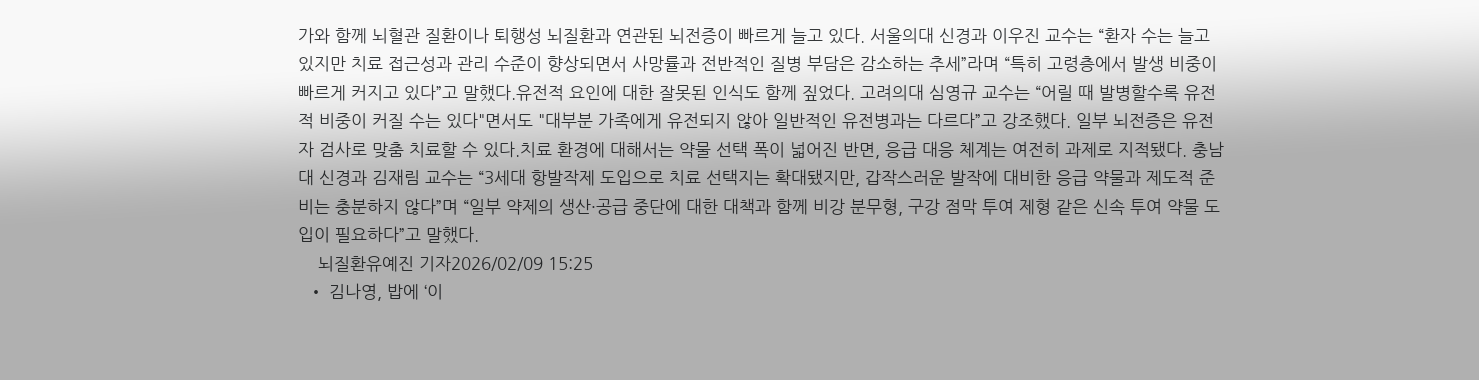가와 함께 뇌혈관 질환이나 퇴행성 뇌질환과 연관된 뇌전증이 빠르게 늘고 있다. 서울의대 신경과 이우진 교수는 “환자 수는 늘고 있지만 치료 접근성과 관리 수준이 향상되면서 사망률과 전반적인 질병 부담은 감소하는 추세”라며 “특히 고령층에서 발생 비중이 빠르게 커지고 있다”고 말했다.유전적 요인에 대한 잘못된 인식도 함께 짚었다. 고려의대 심영규 교수는 “어릴 때 발병할수록 유전적 비중이 커질 수는 있다"면서도 "대부분 가족에게 유전되지 않아 일반적인 유전병과는 다르다”고 강조했다. 일부 뇌전증은 유전자 검사로 맞춤 치료할 수 있다.치료 환경에 대해서는 약물 선택 폭이 넓어진 반면, 응급 대응 체계는 여전히 과제로 지적됐다. 충남대 신경과 김재림 교수는 “3세대 항발작제 도입으로 치료 선택지는 확대됐지만, 갑작스러운 발작에 대비한 응급 약물과 제도적 준비는 충분하지 않다”며 “일부 약제의 생산·공급 중단에 대한 대책과 함께 비강 분무형, 구강 점막 투여 제형 같은 신속 투여 약물 도입이 필요하다”고 말했다.
    뇌질환유예진 기자2026/02/09 15:25
  • 김나영, 밥에 ‘이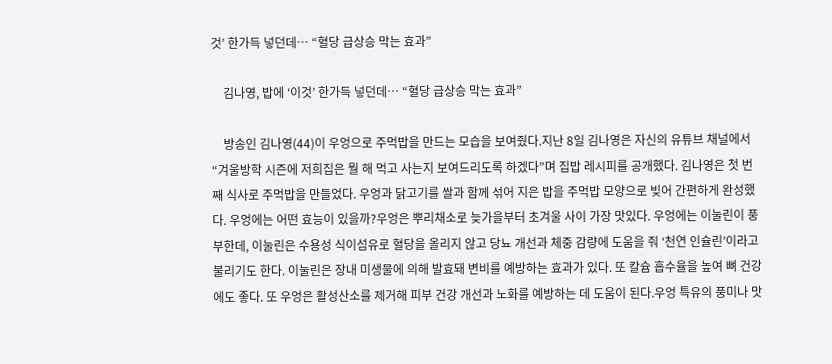것’ 한가득 넣던데… “혈당 급상승 막는 효과”

    김나영, 밥에 ‘이것’ 한가득 넣던데… “혈당 급상승 막는 효과”

    방송인 김나영(44)이 우엉으로 주먹밥을 만드는 모습을 보여줬다.지난 8일 김나영은 자신의 유튜브 채널에서 “겨울방학 시즌에 저희집은 뭘 해 먹고 사는지 보여드리도록 하겠다”며 집밥 레시피를 공개했다. 김나영은 첫 번째 식사로 주먹밥을 만들었다. 우엉과 닭고기를 쌀과 함께 섞어 지은 밥을 주먹밥 모양으로 빚어 간편하게 완성했다. 우엉에는 어떤 효능이 있을까?우엉은 뿌리채소로 늦가을부터 초겨울 사이 가장 맛있다. 우엉에는 이눌린이 풍부한데, 이눌린은 수용성 식이섬유로 혈당을 올리지 않고 당뇨 개선과 체중 감량에 도움을 줘 ‘천연 인슐린’이라고 불리기도 한다. 이눌린은 장내 미생물에 의해 발효돼 변비를 예방하는 효과가 있다. 또 칼슘 흡수율을 높여 뼈 건강에도 좋다. 또 우엉은 활성산소를 제거해 피부 건강 개선과 노화를 예방하는 데 도움이 된다.우엉 특유의 풍미나 맛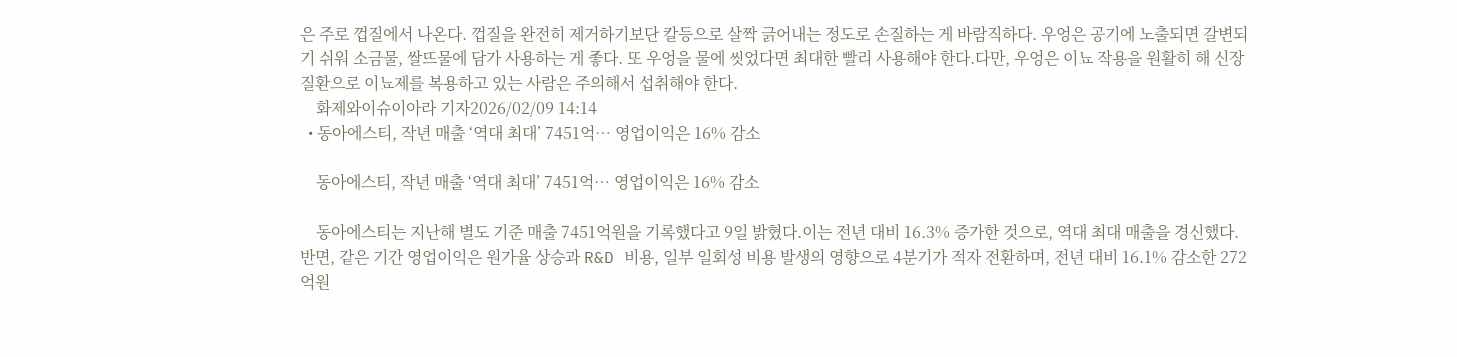은 주로 껍질에서 나온다. 껍질을 완전히 제거하기보단 칼등으로 살짝 긁어내는 정도로 손질하는 게 바람직하다. 우엉은 공기에 노출되면 갈변되기 쉬워 소금물, 쌀뜨물에 담가 사용하는 게 좋다. 또 우엉을 물에 씻었다면 최대한 빨리 사용해야 한다.다만, 우엉은 이뇨 작용을 원활히 해 신장 질환으로 이뇨제를 복용하고 있는 사람은 주의해서 섭취해야 한다.
    화제와이슈이아라 기자2026/02/09 14:14
  • 동아에스티, 작년 매출 ‘역대 최대’ 7451억… 영업이익은 16% 감소

    동아에스티, 작년 매출 ‘역대 최대’ 7451억… 영업이익은 16% 감소

    동아에스티는 지난해 별도 기준 매출 7451억원을 기록했다고 9일 밝혔다.이는 전년 대비 16.3% 증가한 것으로, 역대 최대 매출을 경신했다. 반면, 같은 기간 영업이익은 원가율 상승과 R&D 비용, 일부 일회성 비용 발생의 영향으로 4분기가 적자 전환하며, 전년 대비 16.1% 감소한 272억원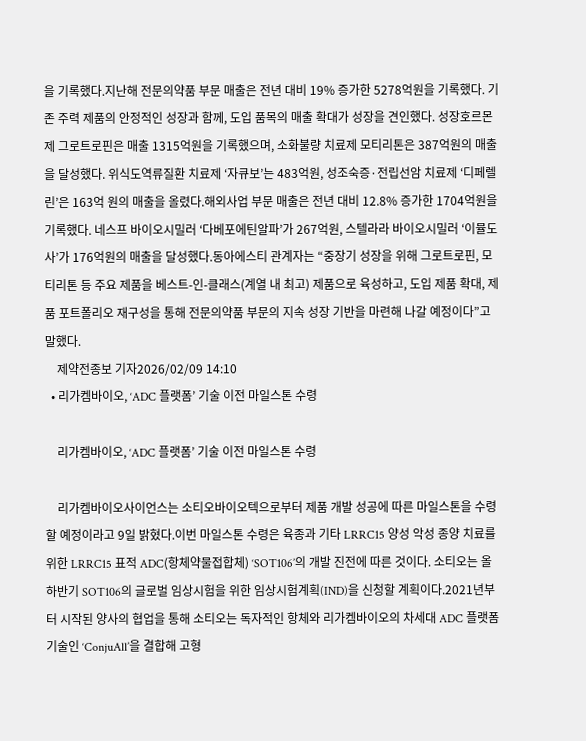을 기록했다.지난해 전문의약품 부문 매출은 전년 대비 19% 증가한 5278억원을 기록했다. 기존 주력 제품의 안정적인 성장과 함께, 도입 품목의 매출 확대가 성장을 견인했다. 성장호르몬제 그로트로핀은 매출 1315억원을 기록했으며, 소화불량 치료제 모티리톤은 387억원의 매출을 달성했다. 위식도역류질환 치료제 ‘자큐보’는 483억원, 성조숙증·전립선암 치료제 ‘디페렐린’은 163억 원의 매출을 올렸다.해외사업 부문 매출은 전년 대비 12.8% 증가한 1704억원을 기록했다. 네스프 바이오시밀러 ‘다베포에틴알파’가 267억원, 스텔라라 바이오시밀러 ‘이뮬도사’가 176억원의 매출을 달성했다.동아에스티 관계자는 “중장기 성장을 위해 그로트로핀, 모티리톤 등 주요 제품을 베스트-인-클래스(계열 내 최고) 제품으로 육성하고, 도입 제품 확대, 제품 포트폴리오 재구성을 통해 전문의약품 부문의 지속 성장 기반을 마련해 나갈 예정이다”고 말했다.
    제약전종보 기자2026/02/09 14:10
  • 리가켐바이오, ‘ADC 플랫폼’ 기술 이전 마일스톤 수령

    리가켐바이오, ‘ADC 플랫폼’ 기술 이전 마일스톤 수령

    리가켐바이오사이언스는 소티오바이오텍으로부터 제품 개발 성공에 따른 마일스톤을 수령할 예정이라고 9일 밝혔다.이번 마일스톤 수령은 육종과 기타 LRRC15 양성 악성 종양 치료를 위한 LRRC15 표적 ADC(항체약물접합체) ‘SOT106’의 개발 진전에 따른 것이다. 소티오는 올 하반기 SOT106의 글로벌 임상시험을 위한 임상시험계획(IND)을 신청할 계획이다.2021년부터 시작된 양사의 협업을 통해 소티오는 독자적인 항체와 리가켐바이오의 차세대 ADC 플랫폼 기술인 ‘ConjuAll’을 결합해 고형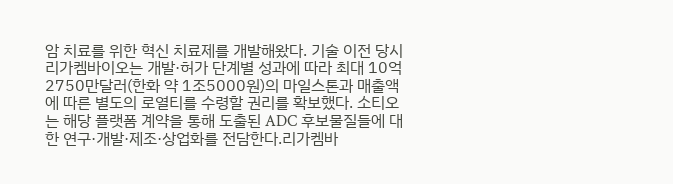암 치료를 위한 혁신 치료제를 개발해왔다. 기술 이전 당시 리가켐바이오는 개발·허가 단계별 성과에 따라 최대 10억2750만달러(한화 약 1조5000원)의 마일스톤과 매출액에 따른 별도의 로열티를 수령할 권리를 확보했다. 소티오는 해당 플랫폼 계약을 통해 도출된 ADC 후보물질들에 대한 연구·개발·제조·상업화를 전담한다.리가켐바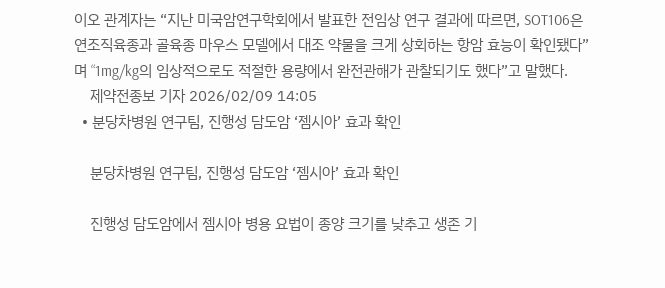이오 관계자는 “지난 미국암연구학회에서 발표한 전임상 연구 결과에 따르면, SOT106은 연조직육종과 골육종 마우스 모델에서 대조 약물을 크게 상회하는 항암 효능이 확인됐다”며 “1mg/kg의 임상적으로도 적절한 용량에서 완전관해가 관찰되기도 했다”고 말했다.
    제약전종보 기자 2026/02/09 14:05
  • 분당차병원 연구팀, 진행성 담도암 ‘젬시아’ 효과 확인

    분당차병원 연구팀, 진행성 담도암 ‘젬시아’ 효과 확인

    진행성 담도암에서 젬시아 병용 요법이 종양 크기를 낮추고 생존 기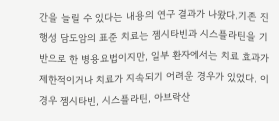간을 늘릴 수 있다는 내용의 연구 결과가 나왔다.기존 진행성 담도암의 표준 치료는 젬시타빈과 시스플라틴을 기반으로 한 병용요법이지만, 일부 환자에서는 치료 효과가 제한적이거나 치료가 지속되기 어려운 경우가 있었다. 이 경우 젬시타빈, 시스플라틴, 아브락산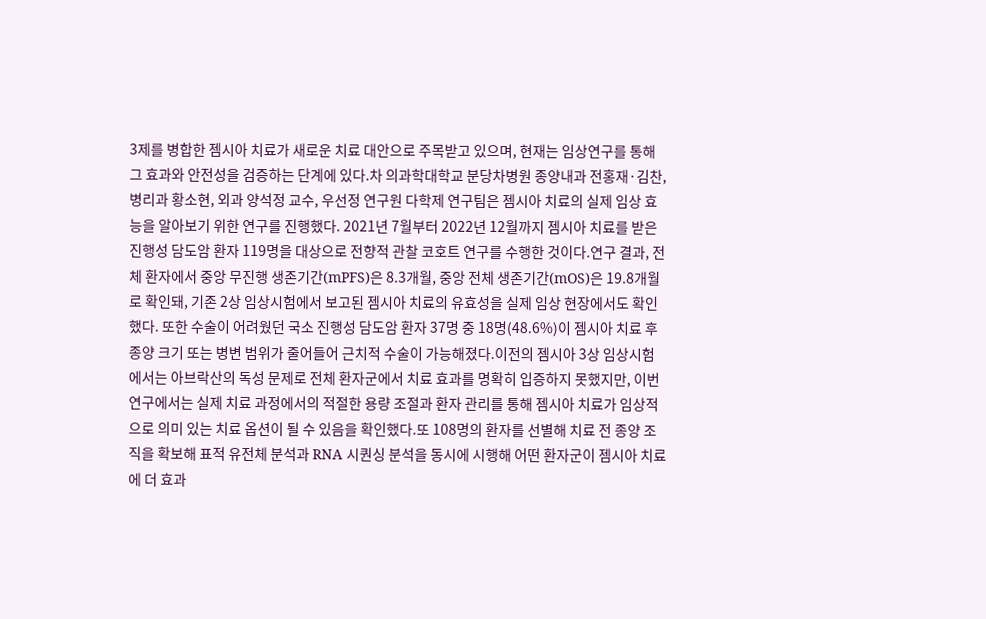3제를 병합한 젬시아 치료가 새로운 치료 대안으로 주목받고 있으며, 현재는 임상연구를 통해 그 효과와 안전성을 검증하는 단계에 있다.차 의과학대학교 분당차병원 종양내과 전홍재·김찬, 병리과 황소현, 외과 양석정 교수, 우선정 연구원 다학제 연구팀은 젬시아 치료의 실제 임상 효능을 알아보기 위한 연구를 진행했다. 2021년 7월부터 2022년 12월까지 젬시아 치료를 받은 진행성 담도암 환자 119명을 대상으로 전향적 관찰 코호트 연구를 수행한 것이다.연구 결과, 전체 환자에서 중앙 무진행 생존기간(mPFS)은 8.3개월, 중앙 전체 생존기간(mOS)은 19.8개월로 확인돼, 기존 2상 임상시험에서 보고된 젬시아 치료의 유효성을 실제 임상 현장에서도 확인했다. 또한 수술이 어려웠던 국소 진행성 담도암 환자 37명 중 18명(48.6%)이 젬시아 치료 후 종양 크기 또는 병변 범위가 줄어들어 근치적 수술이 가능해졌다.이전의 젬시아 3상 임상시험에서는 아브락산의 독성 문제로 전체 환자군에서 치료 효과를 명확히 입증하지 못했지만, 이번 연구에서는 실제 치료 과정에서의 적절한 용량 조절과 환자 관리를 통해 젬시아 치료가 임상적으로 의미 있는 치료 옵션이 될 수 있음을 확인했다.또 108명의 환자를 선별해 치료 전 종양 조직을 확보해 표적 유전체 분석과 RNA 시퀀싱 분석을 동시에 시행해 어떤 환자군이 젬시아 치료에 더 효과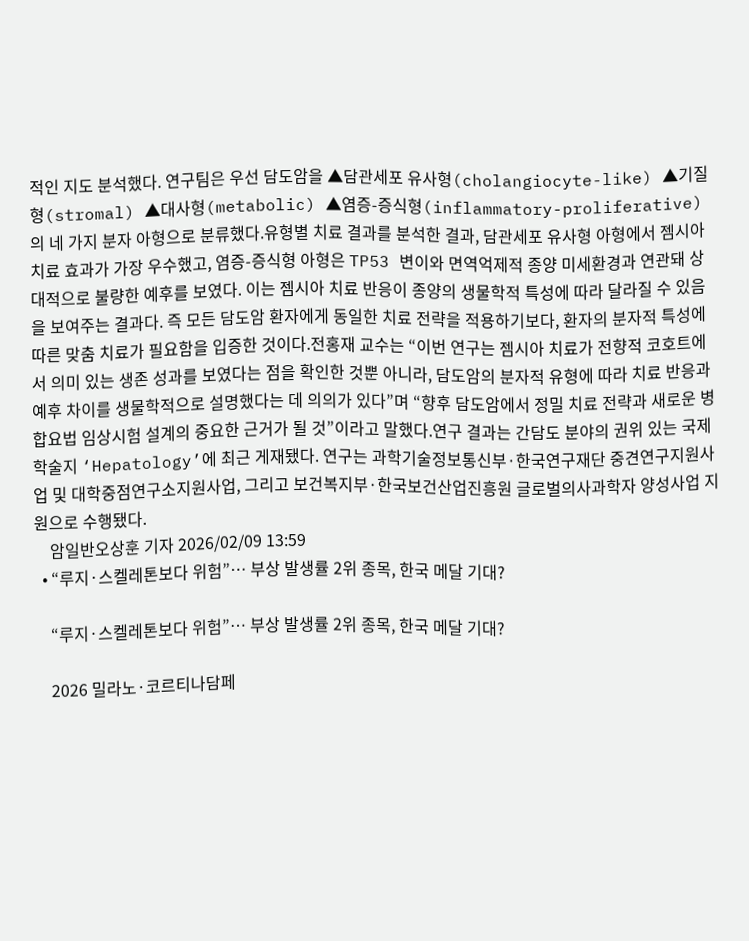적인 지도 분석했다. 연구팀은 우선 담도암을 ▲담관세포 유사형(cholangiocyte-like) ▲기질형(stromal) ▲대사형(metabolic) ▲염증-증식형(inflammatory-proliferative)의 네 가지 분자 아형으로 분류했다.유형별 치료 결과를 분석한 결과, 담관세포 유사형 아형에서 젬시아 치료 효과가 가장 우수했고, 염증-증식형 아형은 TP53 변이와 면역억제적 종양 미세환경과 연관돼 상대적으로 불량한 예후를 보였다. 이는 젬시아 치료 반응이 종양의 생물학적 특성에 따라 달라질 수 있음을 보여주는 결과다. 즉 모든 담도암 환자에게 동일한 치료 전략을 적용하기보다, 환자의 분자적 특성에 따른 맞춤 치료가 필요함을 입증한 것이다.전홍재 교수는 “이번 연구는 젬시아 치료가 전향적 코호트에서 의미 있는 생존 성과를 보였다는 점을 확인한 것뿐 아니라, 담도암의 분자적 유형에 따라 치료 반응과 예후 차이를 생물학적으로 설명했다는 데 의의가 있다”며 “향후 담도암에서 정밀 치료 전략과 새로운 병합요법 임상시험 설계의 중요한 근거가 될 것”이라고 말했다.연구 결과는 간담도 분야의 권위 있는 국제학술지 ‘Hepatology’에 최근 게재됐다. 연구는 과학기술정보통신부·한국연구재단 중견연구지원사업 및 대학중점연구소지원사업, 그리고 보건복지부·한국보건산업진흥원 글로벌의사과학자 양성사업 지원으로 수행됐다.
    암일반오상훈 기자 2026/02/09 13:59
  • “루지·스켈레톤보다 위험”… 부상 발생률 2위 종목, 한국 메달 기대?

    “루지·스켈레톤보다 위험”… 부상 발생률 2위 종목, 한국 메달 기대?

    2026 밀라노·코르티나담페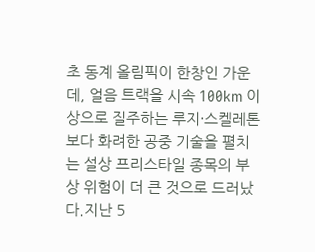초 동계 올림픽이 한창인 가운데, 얼음 트랙을 시속 100km 이상으로 질주하는 루지·스켈레톤보다 화려한 공중 기술을 펼치는 설상 프리스타일 종목의 부상 위험이 더 큰 것으로 드러났다.지난 5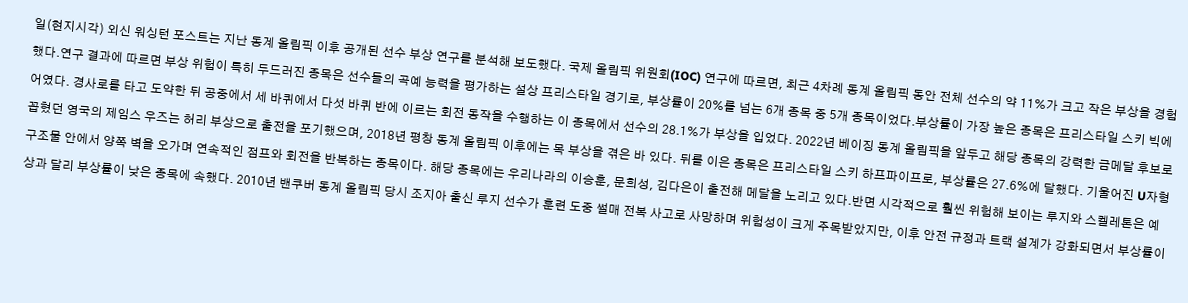일(현지시각) 외신 워싱턴 포스트는 지난 동계 올림픽 이후 공개된 선수 부상 연구를 분석해 보도했다. 국제 올림픽 위원회(IOC) 연구에 따르면, 최근 4차례 동계 올림픽 동안 전체 선수의 약 11%가 크고 작은 부상을 경험했다.연구 결과에 따르면 부상 위험이 특히 두드러진 종목은 선수들의 곡예 능력을 평가하는 설상 프리스타일 경기로, 부상률이 20%를 넘는 6개 종목 중 5개 종목이었다.부상률이 가장 높은 종목은 프리스타일 스키 빅에어였다. 경사로를 타고 도약한 뒤 공중에서 세 바퀴에서 다섯 바퀴 반에 이르는 회전 동작을 수행하는 이 종목에서 선수의 28.1%가 부상을 입었다. 2022년 베이징 동계 올림픽을 앞두고 해당 종목의 강력한 금메달 후보로 꼽혔던 영국의 제임스 우즈는 허리 부상으로 출전을 포기했으며, 2018년 평창 동계 올림픽 이후에는 목 부상을 겪은 바 있다. 뒤를 이은 종목은 프리스타일 스키 하프파이프로, 부상률은 27.6%에 달했다. 기울어진 U자형 구조물 안에서 양쪽 벽을 오가며 연속적인 점프와 회전을 반복하는 종목이다. 해당 종목에는 우리나라의 이승훈, 문희성, 김다은이 출전해 메달을 노리고 있다.반면 시각적으로 훨씬 위험해 보이는 루지와 스켈레톤은 예상과 달리 부상률이 낮은 종목에 속했다. 2010년 밴쿠버 동계 올림픽 당시 조지아 출신 루지 선수가 훈련 도중 썰매 전복 사고로 사망하며 위험성이 크게 주목받았지만, 이후 안전 규정과 트랙 설계가 강화되면서 부상률이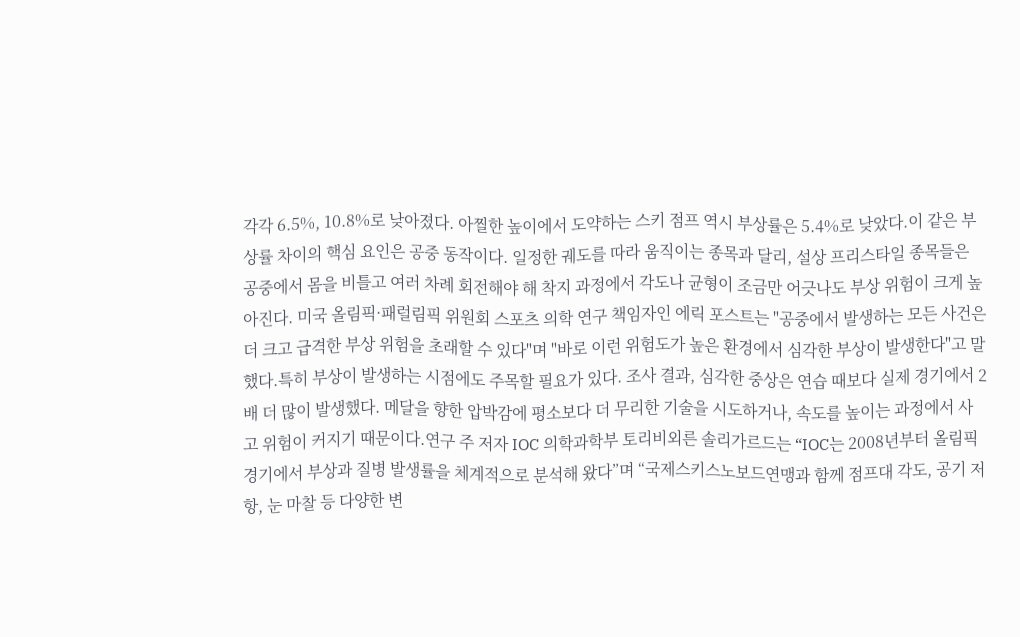각각 6.5%, 10.8%로 낮아졌다. 아찔한 높이에서 도약하는 스키 점프 역시 부상률은 5.4%로 낮았다.이 같은 부상률 차이의 핵심 요인은 공중 동작이다. 일정한 궤도를 따라 움직이는 종목과 달리, 설상 프리스타일 종목들은 공중에서 몸을 비틀고 여러 차례 회전해야 해 착지 과정에서 각도나 균형이 조금만 어긋나도 부상 위험이 크게 높아진다. 미국 올림픽·패럴림픽 위원회 스포츠 의학 연구 책임자인 에릭 포스트는 "공중에서 발생하는 모든 사건은 더 크고 급격한 부상 위험을 초래할 수 있다"며 "바로 이런 위험도가 높은 환경에서 심각한 부상이 발생한다"고 말했다.특히 부상이 발생하는 시점에도 주목할 필요가 있다. 조사 결과, 심각한 중상은 연습 때보다 실제 경기에서 2배 더 많이 발생했다. 메달을 향한 압박감에 평소보다 더 무리한 기술을 시도하거나, 속도를 높이는 과정에서 사고 위험이 커지기 때문이다.연구 주 저자 IOC 의학과학부 토리비외른 솔리가르드는 “IOC는 2008년부터 올림픽 경기에서 부상과 질병 발생률을 체계적으로 분석해 왔다”며 “국제스키스노보드연맹과 함께 점프대 각도, 공기 저항, 눈 마찰 등 다양한 변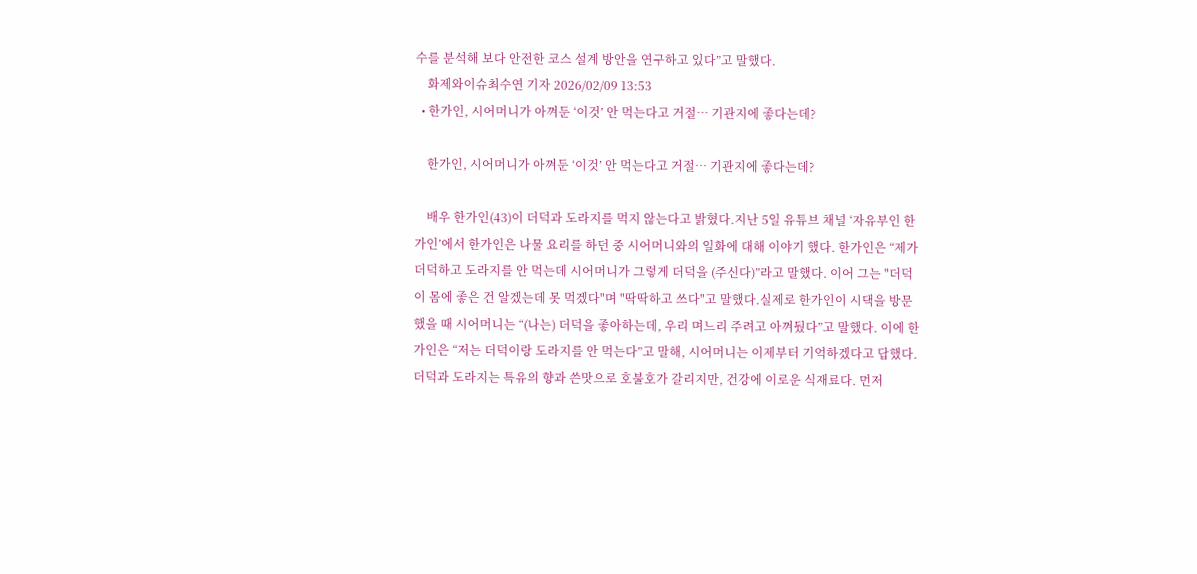수를 분석해 보다 안전한 코스 설계 방안을 연구하고 있다”고 말했다.
    화제와이슈최수연 기자 2026/02/09 13:53
  • 한가인, 시어머니가 아껴둔 ‘이것’ 안 먹는다고 거절… 기관지에 좋다는데?

    한가인, 시어머니가 아껴둔 ‘이것’ 안 먹는다고 거절… 기관지에 좋다는데?

    배우 한가인(43)이 더덕과 도라지를 먹지 않는다고 밝혔다.지난 5일 유튜브 채널 ‘자유부인 한가인’에서 한가인은 나물 요리를 하던 중 시어머니와의 일화에 대해 이야기 했다. 한가인은 “제가 더덕하고 도라지를 안 먹는데 시어머니가 그렇게 더덕을 (주신다)”라고 말했다. 이어 그는 "더덕이 몸에 좋은 건 알겠는데 못 먹겠다"며 "딱딱하고 쓰다"고 말했다.실제로 한가인이 시댁을 방문했을 때 시어머니는 “(나는) 더덕을 좋아하는데, 우리 며느리 주려고 아껴뒀다”고 말했다. 이에 한가인은 “저는 더덕이랑 도라지를 안 먹는다”고 말해, 시어머니는 이제부터 기억하겠다고 답했다.더덕과 도라지는 특유의 향과 쓴맛으로 호불호가 갈리지만, 건강에 이로운 식재료다. 먼저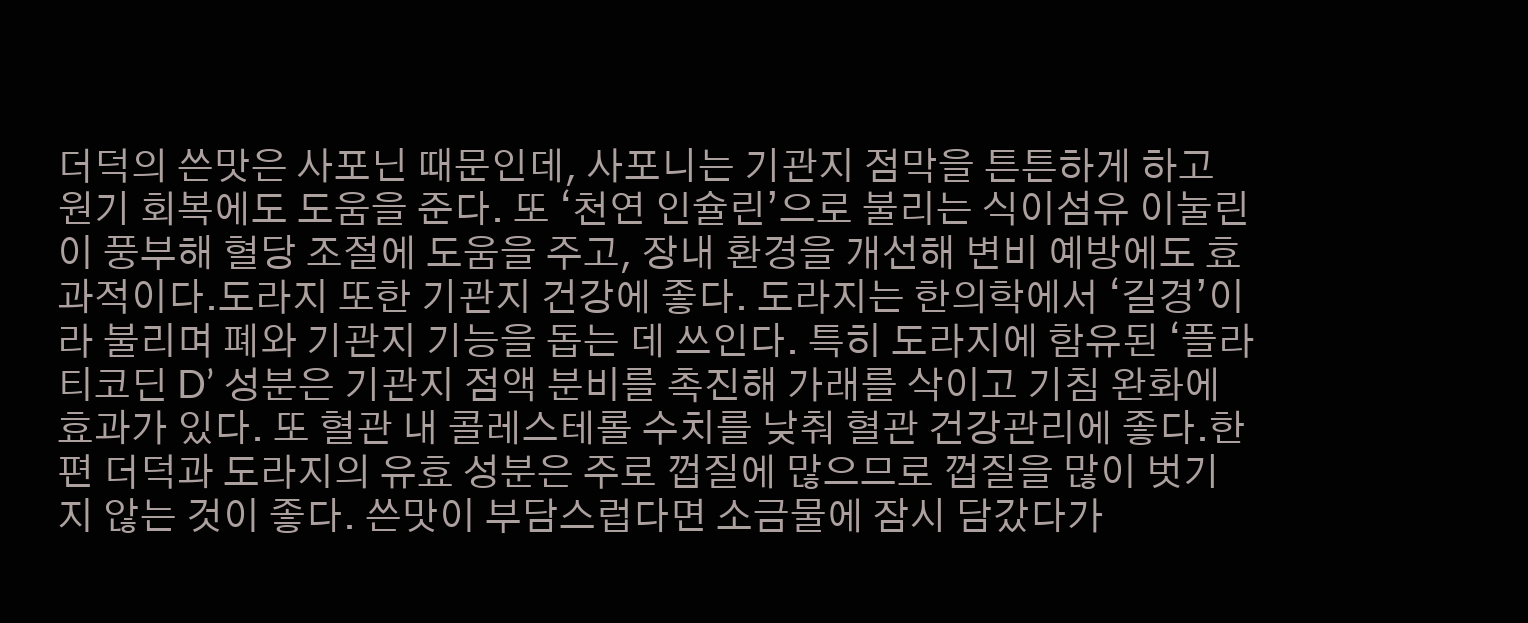더덕의 쓴맛은 사포닌 때문인데, 사포니는 기관지 점막을 튼튼하게 하고 원기 회복에도 도움을 준다. 또 ‘천연 인슐린’으로 불리는 식이섬유 이눌린이 풍부해 혈당 조절에 도움을 주고, 장내 환경을 개선해 변비 예방에도 효과적이다.도라지 또한 기관지 건강에 좋다. 도라지는 한의학에서 ‘길경’이라 불리며 폐와 기관지 기능을 돕는 데 쓰인다. 특히 도라지에 함유된 ‘플라티코딘 D’ 성분은 기관지 점액 분비를 촉진해 가래를 삭이고 기침 완화에 효과가 있다. 또 혈관 내 콜레스테롤 수치를 낮춰 혈관 건강관리에 좋다.한편 더덕과 도라지의 유효 성분은 주로 껍질에 많으므로 껍질을 많이 벗기지 않는 것이 좋다. 쓴맛이 부담스럽다면 소금물에 잠시 담갔다가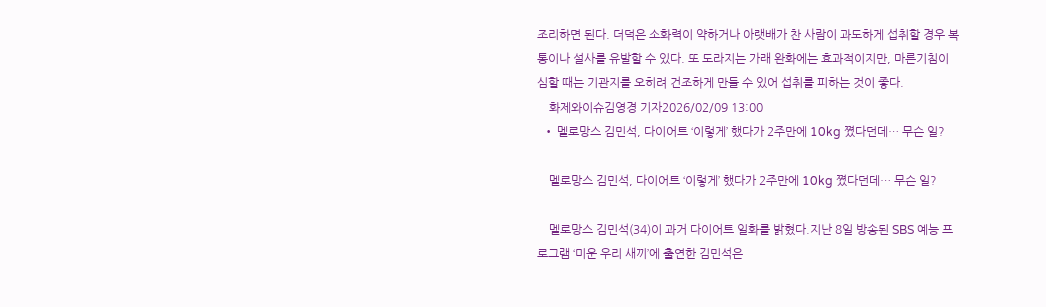조리하면 된다. 더덕은 소화력이 약하거나 아랫배가 찬 사람이 과도하게 섭취할 경우 복통이나 설사를 유발할 수 있다. 또 도라지는 가래 완화에는 효과적이지만, 마른기침이 심할 때는 기관지를 오히려 건조하게 만들 수 있어 섭취를 피하는 것이 좋다.
    화제와이슈김영경 기자2026/02/09 13:00
  • 멜로망스 김민석, 다이어트 ‘이렇게’ 했다가 2주만에 10kg 쪘다던데… 무슨 일?

    멜로망스 김민석, 다이어트 ‘이렇게’ 했다가 2주만에 10kg 쪘다던데… 무슨 일?

    멜로망스 김민석(34)이 과거 다이어트 일화를 밝혔다.지난 8일 방송된 SBS 예능 프로그램 ‘미운 우리 새끼’에 출연한 김민석은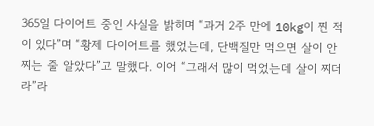365일 다이어트 중인 사실을 밝히며 “과거 2주 만에 10kg이 찐 적이 있다”며 “황제 다이어트를 했었는데, 단백질만 먹으면 살이 안 찌는 줄 알았다”고 말했다. 이어 “그래서 많이 먹었는데 살이 찌더라”라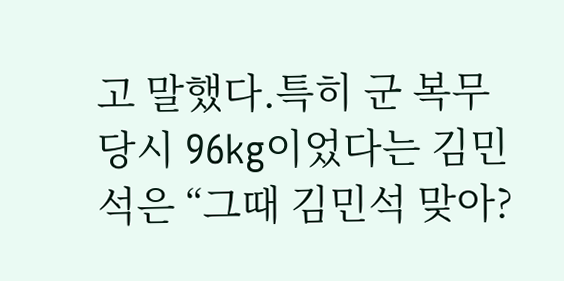고 말했다.특히 군 복무 당시 96kg이었다는 김민석은 “그때 김민석 맞아?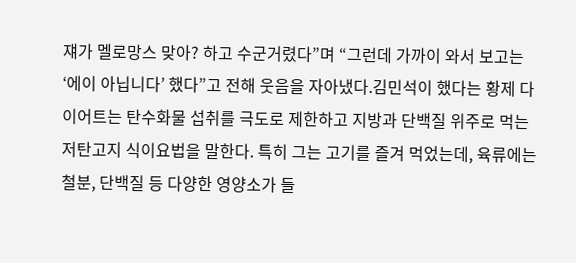쟤가 멜로망스 맞아? 하고 수군거렸다”며 “그런데 가까이 와서 보고는 ‘에이 아닙니다’ 했다”고 전해 웃음을 자아냈다.김민석이 했다는 황제 다이어트는 탄수화물 섭취를 극도로 제한하고 지방과 단백질 위주로 먹는 저탄고지 식이요법을 말한다. 특히 그는 고기를 즐겨 먹었는데, 육류에는 철분, 단백질 등 다양한 영양소가 들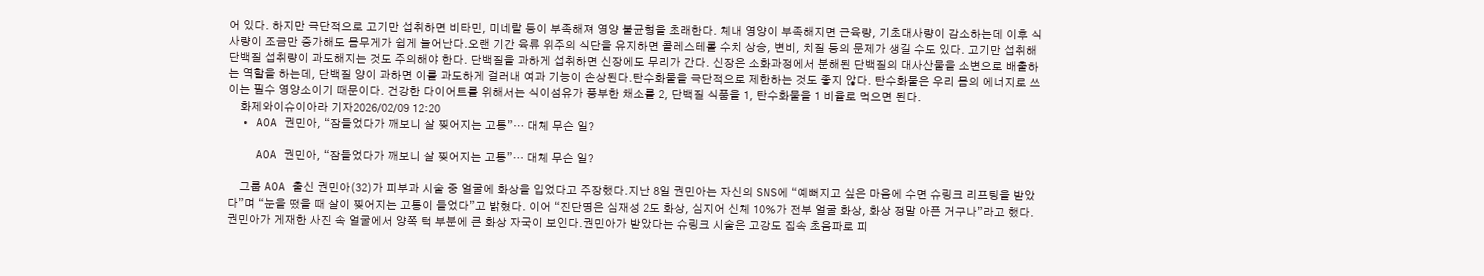어 있다. 하지만 극단적으로 고기만 섭취하면 비타민, 미네랄 등이 부족해져 영양 불균형을 초래한다. 체내 영양이 부족해지면 근육량, 기초대사량이 감소하는데 이후 식사량이 조금만 증가해도 몸무게가 쉽게 늘어난다.오랜 기간 육류 위주의 식단을 유지하면 콜레스테롤 수치 상승, 변비, 치질 등의 문제가 생길 수도 있다. 고기만 섭취해 단백질 섭취량이 과도해지는 것도 주의해야 한다. 단백질을 과하게 섭취하면 신장에도 무리가 간다. 신장은 소화과정에서 분해된 단백질의 대사산물을 소변으로 배출하는 역할을 하는데, 단백질 양이 과하면 이를 과도하게 걸러내 여과 기능이 손상된다.탄수화물을 극단적으로 제한하는 것도 좋지 않다. 탄수화물은 우리 몸의 에너지로 쓰이는 필수 영양소이기 때문이다. 건강한 다이어트를 위해서는 식이섬유가 풍부한 채소를 2, 단백질 식품을 1, 탄수화물을 1 비율로 먹으면 된다.
    화제와이슈이아라 기자2026/02/09 12:20
  • AOA 권민아, “잠들었다가 깨보니 살 찢어지는 고통”… 대체 무슨 일?

    AOA 권민아, “잠들었다가 깨보니 살 찢어지는 고통”… 대체 무슨 일?

    그룹 AOA 출신 권민아(32)가 피부과 시술 중 얼굴에 화상을 입었다고 주장했다.지난 8일 권민아는 자신의 SNS에 “예뻐지고 싶은 마음에 수면 슈링크 리프팅을 받았다”며 “눈을 떴을 때 살이 찢어지는 고통이 들었다”고 밝혔다. 이어 “진단명은 심재성 2도 화상, 심지어 신체 10%가 전부 얼굴 화상, 화상 정말 아픈 거구나”라고 했다. 권민아가 게재한 사진 속 얼굴에서 양쪽 턱 부분에 큰 화상 자국이 보인다.권민아가 받았다는 슈링크 시술은 고강도 집속 초음파로 피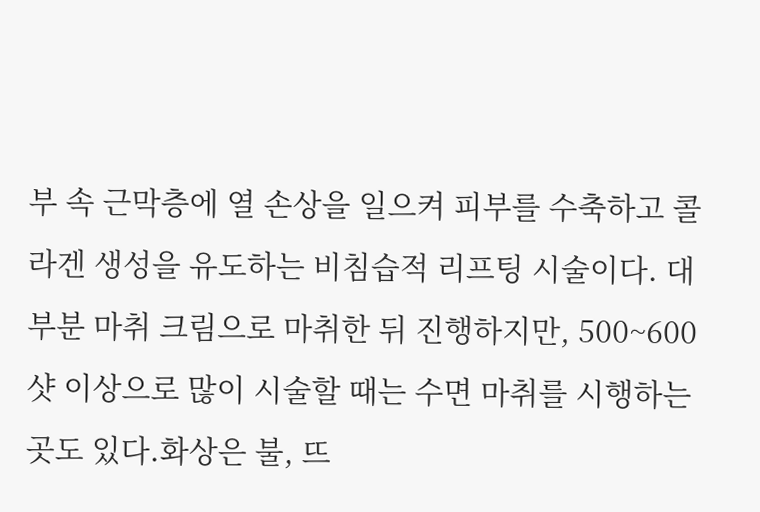부 속 근막층에 열 손상을 일으켜 피부를 수축하고 콜라겐 생성을 유도하는 비침습적 리프팅 시술이다. 대부분 마취 크림으로 마취한 뒤 진행하지만, 500~600 샷 이상으로 많이 시술할 때는 수면 마취를 시행하는 곳도 있다.화상은 불, 뜨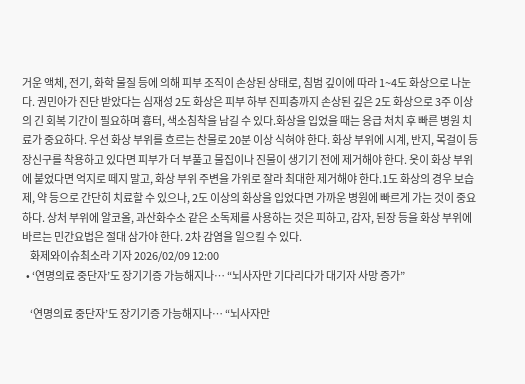거운 액체, 전기, 화학 물질 등에 의해 피부 조직이 손상된 상태로, 침범 깊이에 따라 1~4도 화상으로 나눈다. 권민아가 진단 받았다는 심재성 2도 화상은 피부 하부 진피층까지 손상된 깊은 2도 화상으로 3주 이상의 긴 회복 기간이 필요하며 흉터, 색소침착을 남길 수 있다.화상을 입었을 때는 응급 처치 후 빠른 병원 치료가 중요하다. 우선 화상 부위를 흐르는 찬물로 20분 이상 식혀야 한다. 화상 부위에 시계, 반지, 목걸이 등 장신구를 착용하고 있다면 피부가 더 부풀고 물집이나 진물이 생기기 전에 제거해야 한다. 옷이 화상 부위에 붙었다면 억지로 떼지 말고, 화상 부위 주변을 가위로 잘라 최대한 제거해야 한다.1도 화상의 경우 보습제, 약 등으로 간단히 치료할 수 있으나, 2도 이상의 화상을 입었다면 가까운 병원에 빠르게 가는 것이 중요하다. 상처 부위에 알코올, 과산화수소 같은 소독제를 사용하는 것은 피하고, 감자, 된장 등을 화상 부위에 바르는 민간요법은 절대 삼가야 한다. 2차 감염을 일으킬 수 있다.
    화제와이슈최소라 기자 2026/02/09 12:00
  • ‘연명의료 중단자’도 장기기증 가능해지나… “뇌사자만 기다리다가 대기자 사망 증가”

    ‘연명의료 중단자’도 장기기증 가능해지나… “뇌사자만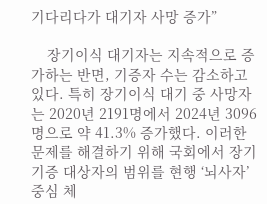기다리다가 대기자 사망 증가”

    장기이식 대기자는 지속적으로 증가하는 반면, 기증자 수는 감소하고 있다. 특히 장기이식 대기 중 사망자는 2020년 2191명에서 2024년 3096명으로 약 41.3% 증가했다. 이러한 문제를 해결하기 위해 국회에서 장기기증 대상자의 범위를 현행 ‘뇌사자’ 중심 체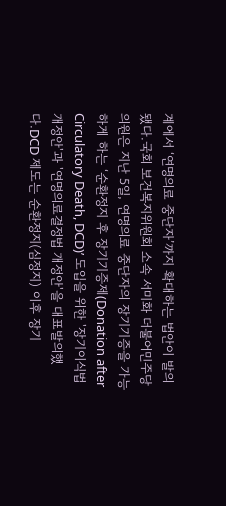계에서 ‘연명의료 중단자’까지 확대하는 법안이 발의됐다.국회 보건복지위원회 소속 서미화 더불어민주당 의원은 지난 5일, 연명의료 중단자의 장기기증을 가능하게 하는 ‘순환정지 후 장기기증제(Donation after Circulatory Death, DCD)’ 도입을 위한 '장기이식법 개정안'과 '연명의료결정법 개정안'을 대표발의했다.DCD 제도는 순환정지(심정지) 이후 장기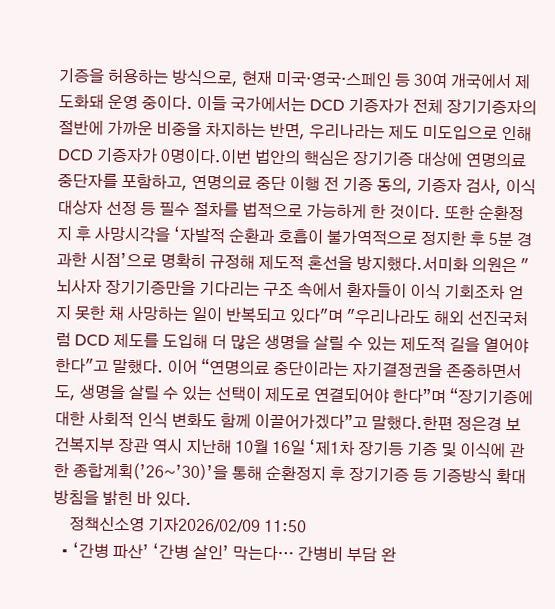기증을 허용하는 방식으로, 현재 미국·영국·스페인 등 30여 개국에서 제도화돼 운영 중이다. 이들 국가에서는 DCD 기증자가 전체 장기기증자의 절반에 가까운 비중을 차지하는 반면, 우리나라는 제도 미도입으로 인해 DCD 기증자가 0명이다.이번 법안의 핵심은 장기기증 대상에 연명의료 중단자를 포함하고, 연명의료 중단 이행 전 기증 동의, 기증자 검사, 이식대상자 선정 등 필수 절차를 법적으로 가능하게 한 것이다. 또한 순환정지 후 사망시각을 ‘자발적 순환과 호흡이 불가역적으로 정지한 후 5분 경과한 시점’으로 명확히 규정해 제도적 혼선을 방지했다.서미화 의원은 "뇌사자 장기기증만을 기다리는 구조 속에서 환자들이 이식 기회조차 얻지 못한 채 사망하는 일이 반복되고 있다"며 "우리나라도 해외 선진국처럼 DCD 제도를 도입해 더 많은 생명을 살릴 수 있는 제도적 길을 열어야 한다"고 말했다. 이어 “연명의료 중단이라는 자기결정권을 존중하면서도, 생명을 살릴 수 있는 선택이 제도로 연결되어야 한다”며 “장기기증에 대한 사회적 인식 변화도 함께 이끌어가겠다”고 말했다.한편 정은경 보건복지부 장관 역시 지난해 10월 16일 ‘제1차 장기등 기증 및 이식에 관한 종합계획(’26~’30)’을 통해 순환정지 후 장기기증 등 기증방식 확대 방침을 밝힌 바 있다.
    정책신소영 기자2026/02/09 11:50
  • ‘간병 파산’ ‘간병 살인’ 막는다… 간병비 부담 완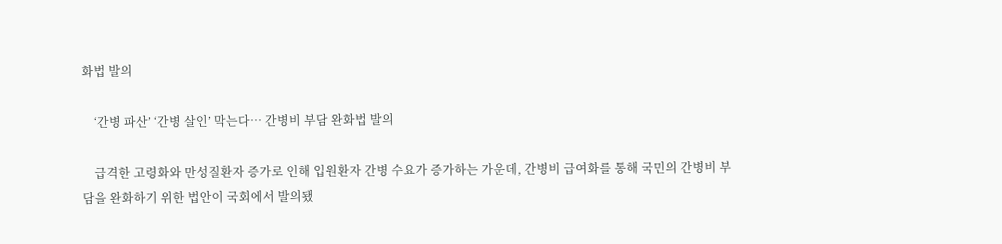화법 발의

    ‘간병 파산’ ‘간병 살인’ 막는다… 간병비 부담 완화법 발의

    급격한 고령화와 만성질환자 증가로 인해 입원환자 간병 수요가 증가하는 가운데, 간병비 급여화를 통해 국민의 간병비 부담을 완화하기 위한 법안이 국회에서 발의됐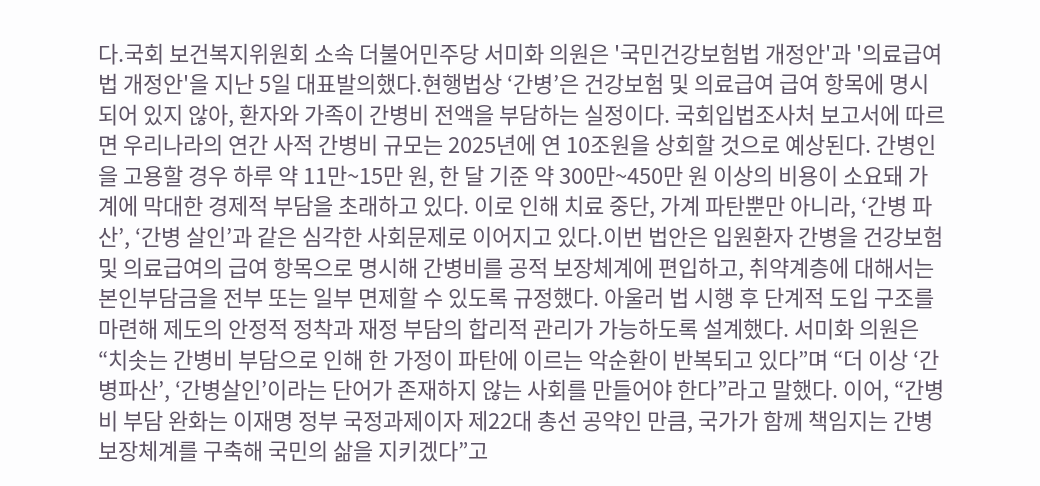다.국회 보건복지위원회 소속 더불어민주당 서미화 의원은 '국민건강보험법 개정안'과 '의료급여법 개정안'을 지난 5일 대표발의했다.현행법상 ‘간병’은 건강보험 및 의료급여 급여 항목에 명시되어 있지 않아, 환자와 가족이 간병비 전액을 부담하는 실정이다. 국회입법조사처 보고서에 따르면 우리나라의 연간 사적 간병비 규모는 2025년에 연 10조원을 상회할 것으로 예상된다. 간병인을 고용할 경우 하루 약 11만~15만 원, 한 달 기준 약 300만~450만 원 이상의 비용이 소요돼 가계에 막대한 경제적 부담을 초래하고 있다. 이로 인해 치료 중단, 가계 파탄뿐만 아니라, ‘간병 파산’, ‘간병 살인’과 같은 심각한 사회문제로 이어지고 있다.이번 법안은 입원환자 간병을 건강보험 및 의료급여의 급여 항목으로 명시해 간병비를 공적 보장체계에 편입하고, 취약계층에 대해서는 본인부담금을 전부 또는 일부 면제할 수 있도록 규정했다. 아울러 법 시행 후 단계적 도입 구조를 마련해 제도의 안정적 정착과 재정 부담의 합리적 관리가 가능하도록 설계했다. 서미화 의원은 “치솟는 간병비 부담으로 인해 한 가정이 파탄에 이르는 악순환이 반복되고 있다”며 “더 이상 ‘간병파산’, ‘간병살인’이라는 단어가 존재하지 않는 사회를 만들어야 한다”라고 말했다. 이어, “간병비 부담 완화는 이재명 정부 국정과제이자 제22대 총선 공약인 만큼, 국가가 함께 책임지는 간병 보장체계를 구축해 국민의 삶을 지키겠다”고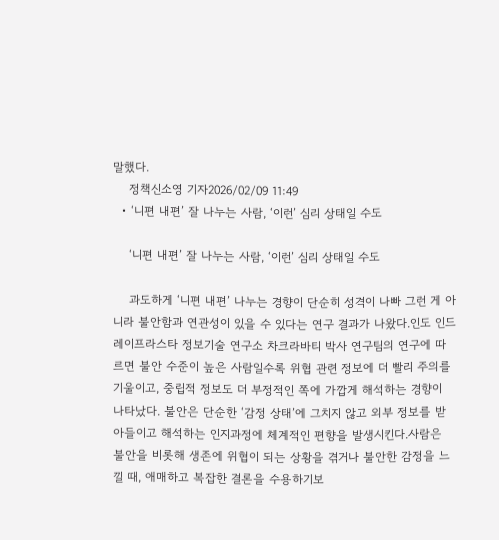말했다.
    정책신소영 기자2026/02/09 11:49
  • ‘니편 내편’ 잘 나누는 사람, ‘이런’ 심리 상태일 수도

    ‘니편 내편’ 잘 나누는 사람, ‘이런’ 심리 상태일 수도

    과도하게 ‘니편 내편’ 나누는 경향이 단순히 성격이 나빠 그런 게 아니라 불안함과 연관성이 있을 수 있다는 연구 결과가 나왔다.인도 인드레이프라스타 정보기술 연구소 차크라바티 박사 연구팀의 연구에 따르면 불안 수준이 높은 사람일수록 위협 관련 정보에 더 빨리 주의를 기울이고, 중립적 정보도 더 부정적인 쪽에 가깝게 해석하는 경향이 나타났다. 불안은 단순한 ‘감정 상태’에 그치지 않고 외부 정보를 받아들이고 해석하는 인지과정에 체계적인 편향을 발생시킨다.사람은 불안을 비롯해 생존에 위협이 되는 상황을 겪거나 불안한 감정을 느낄 때, 애매하고 복잡한 결론을 수용하기보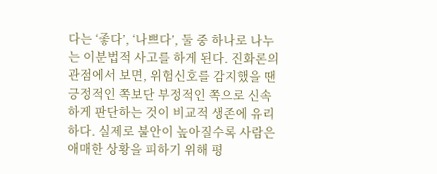다는 ‘좋다’, ‘나쁘다’, 둘 중 하나로 나누는 이분법적 사고를 하게 된다. 진화론의 관점에서 보면, 위험신호를 감지했을 땐 긍정적인 쪽보단 부정적인 쪽으로 신속하게 판단하는 것이 비교적 생존에 유리하다. 실제로 불안이 높아질수록 사람은 애매한 상황을 피하기 위해 평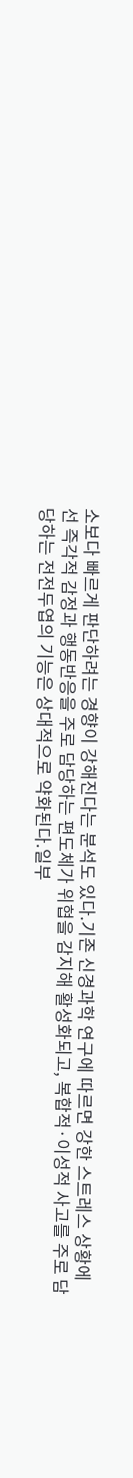소보다 빠르게 판단하려는 경향이 강해진다는 분석도 있다.기존 신경과학 연구에 따르면 강한 스트레스 상황에선 즉각적 감정과 행동반응을 주로 담당하는 편도체가 위협을 감지해 활성화되고, 복합적·이성적 사고를 주로 담당하는 전전두엽의 기능은 상대적으로 약화된다.일부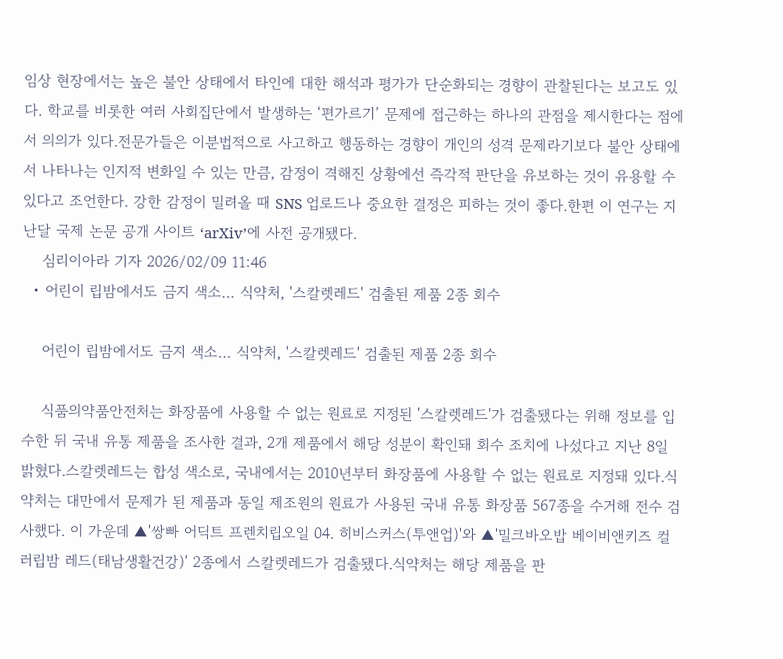임상 현장에서는 높은 불안 상태에서 타인에 대한 해석과 평가가 단순화되는 경향이 관찰된다는 보고도 있다. 학교를 비롯한 여러 사회집단에서 발생하는 ‘편가르기’ 문제에 접근하는 하나의 관점을 제시한다는 점에서 의의가 있다.전문가들은 이분법적으로 사고하고 행동하는 경향이 개인의 성격 문제라기보다 불안 상태에서 나타나는 인지적 변화일 수 있는 만큼, 감정이 격해진 상황에선 즉각적 판단을 유보하는 것이 유용할 수 있다고 조언한다. 강한 감정이 밀려올 때 SNS 업로드나 중요한 결정은 피하는 것이 좋다.한편 이 연구는 지난달 국제 논문 공개 사이트 ‘arXiv’에 사전 공개됐다.
    심리이아라 기자 2026/02/09 11:46
  • 어린이 립밤에서도 금지 색소… 식약처, '스칼렛레드' 검출된 제품 2종 회수

    어린이 립밤에서도 금지 색소… 식약처, '스칼렛레드' 검출된 제품 2종 회수

    식품의약품안전처는 화장품에 사용할 수 없는 원료로 지정된 '스칼렛레드'가 검출됐다는 위해 정보를 입수한 뒤 국내 유통 제품을 조사한 결과, 2개 제품에서 해당 성분이 확인돼 회수 조치에 나섰다고 지난 8일 밝혔다.스칼렛레드는 합성 색소로, 국내에서는 2010년부터 화장품에 사용할 수 없는 원료로 지정돼 있다.식약처는 대만에서 문제가 된 제품과 동일 제조원의 원료가 사용된 국내 유통 화장품 567종을 수거해 전수 검사했다. 이 가운데 ▲'쌍빠 어딕트 프렌치립오일 04. 히비스커스(투앤업)'와 ▲'밀크바오밥 베이비앤키즈 컬러립밤 레드(태남생활건강)' 2종에서 스칼렛레드가 검출됐다.식약처는 해당 제품을 판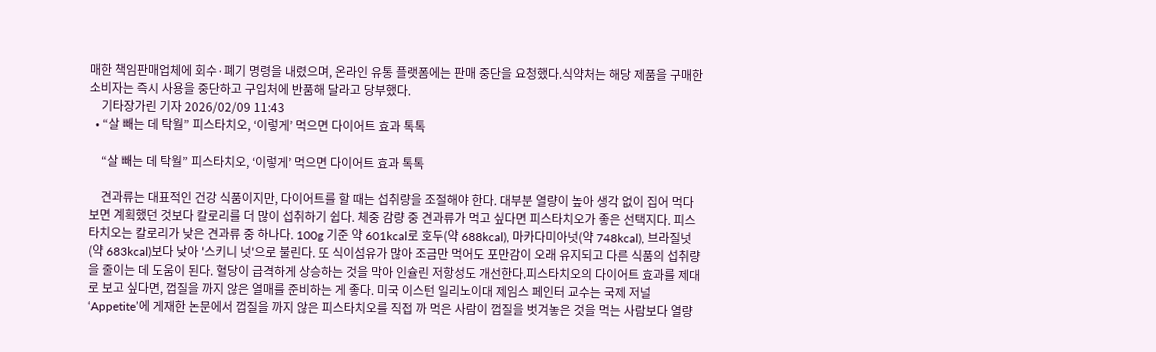매한 책임판매업체에 회수·폐기 명령을 내렸으며, 온라인 유통 플랫폼에는 판매 중단을 요청했다.식약처는 해당 제품을 구매한 소비자는 즉시 사용을 중단하고 구입처에 반품해 달라고 당부했다.
    기타장가린 기자 2026/02/09 11:43
  • “살 빼는 데 탁월” 피스타치오, ‘이렇게’ 먹으면 다이어트 효과 톡톡

    “살 빼는 데 탁월” 피스타치오, ‘이렇게’ 먹으면 다이어트 효과 톡톡

    견과류는 대표적인 건강 식품이지만, 다이어트를 할 때는 섭취량을 조절해야 한다. 대부분 열량이 높아 생각 없이 집어 먹다 보면 계획했던 것보다 칼로리를 더 많이 섭취하기 쉽다. 체중 감량 중 견과류가 먹고 싶다면 피스타치오가 좋은 선택지다. 피스타치오는 칼로리가 낮은 견과류 중 하나다. 100g 기준 약 601kcal로 호두(약 688kcal), 마카다미아넛(약 748kcal), 브라질넛(약 683kcal)보다 낮아 '스키니 넛'으로 불린다. 또 식이섬유가 많아 조금만 먹어도 포만감이 오래 유지되고 다른 식품의 섭취량을 줄이는 데 도움이 된다. 혈당이 급격하게 상승하는 것을 막아 인슐린 저항성도 개선한다.피스타치오의 다이어트 효과를 제대로 보고 싶다면, 껍질을 까지 않은 열매를 준비하는 게 좋다. 미국 이스턴 일리노이대 제임스 페인터 교수는 국제 저널 ‘Appetite’에 게재한 논문에서 껍질을 까지 않은 피스타치오를 직접 까 먹은 사람이 껍질을 벗겨놓은 것을 먹는 사람보다 열량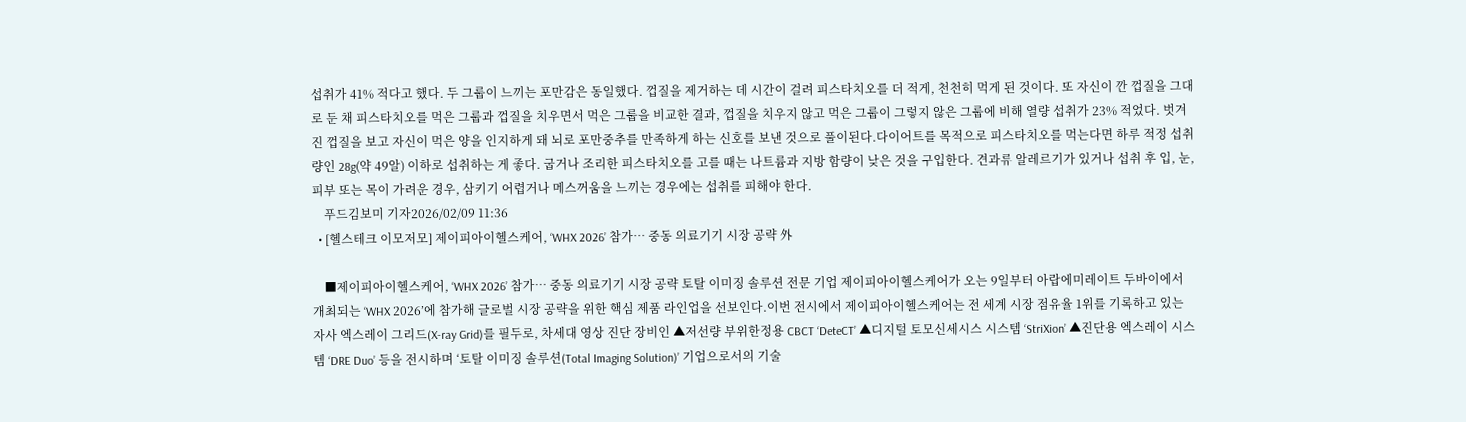섭취가 41% 적다고 했다. 두 그룹이 느끼는 포만감은 동일했다. 껍질을 제거하는 데 시간이 걸려 피스타치오를 더 적게, 천천히 먹게 된 것이다. 또 자신이 깐 껍질을 그대로 둔 채 피스타치오를 먹은 그룹과 껍질을 치우면서 먹은 그룹을 비교한 결과, 껍질을 치우지 않고 먹은 그룹이 그렇지 않은 그룹에 비해 열량 섭취가 23% 적었다. 벗겨진 껍질을 보고 자신이 먹은 양을 인지하게 돼 뇌로 포만중추를 만족하게 하는 신호를 보낸 것으로 풀이된다.다이어트를 목적으로 피스타치오를 먹는다면 하루 적정 섭취량인 28g(약 49알) 이하로 섭취하는 게 좋다. 굽거나 조리한 피스타치오를 고를 때는 나트륨과 지방 함량이 낮은 것을 구입한다. 견과류 알레르기가 있거나 섭취 후 입, 눈, 피부 또는 목이 가려운 경우, 삼키기 어렵거나 메스꺼움을 느끼는 경우에는 섭취를 피해야 한다.
    푸드김보미 기자2026/02/09 11:36
  • [헬스테크 이모저모] 제이피아이헬스케어, ‘WHX 2026’ 참가… 중동 의료기기 시장 공략 外

    ■제이피아이헬스케어, ‘WHX 2026’ 참가… 중동 의료기기 시장 공략 토탈 이미징 솔루션 전문 기업 제이피아이헬스케어가 오는 9일부터 아랍에미레이트 두바이에서 개최되는 ‘WHX 2026’에 참가해 글로벌 시장 공략을 위한 핵심 제품 라인업을 선보인다.이번 전시에서 제이피아이헬스케어는 전 세계 시장 점유율 1위를 기록하고 있는 자사 엑스레이 그리드(X-ray Grid)를 필두로, 차세대 영상 진단 장비인 ▲저선량 부위한정용 CBCT ‘DeteCT’ ▲디지털 토모신세시스 시스템 ‘StriXion’ ▲진단용 엑스레이 시스템 ‘DRE Duo’ 등을 전시하며 ‘토탈 이미징 솔루션(Total Imaging Solution)’ 기업으로서의 기술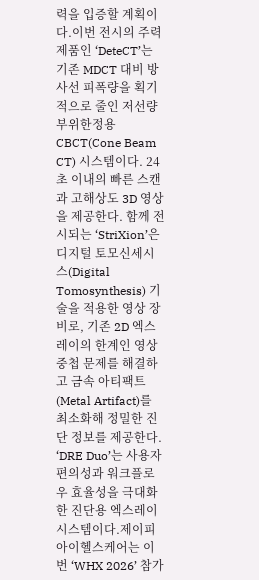력을 입증할 계획이다.이번 전시의 주력 제품인 ‘DeteCT’는 기존 MDCT 대비 방사선 피폭량을 획기적으로 줄인 저선량 부위한정용 CBCT(Cone Beam CT) 시스템이다. 24초 이내의 빠른 스캔과 고해상도 3D 영상을 제공한다. 함께 전시되는 ‘StriXion’은 디지털 토모신세시스(Digital Tomosynthesis) 기술을 적용한 영상 장비로, 기존 2D 엑스레이의 한계인 영상 중첩 문제를 해결하고 금속 아티팩트(Metal Artifact)를 최소화해 정밀한 진단 정보를 제공한다. ‘DRE Duo’는 사용자 편의성과 워크플로우 효율성을 극대화한 진단용 엑스레이 시스템이다.제이피아이헬스케어는 이번 ‘WHX 2026’ 참가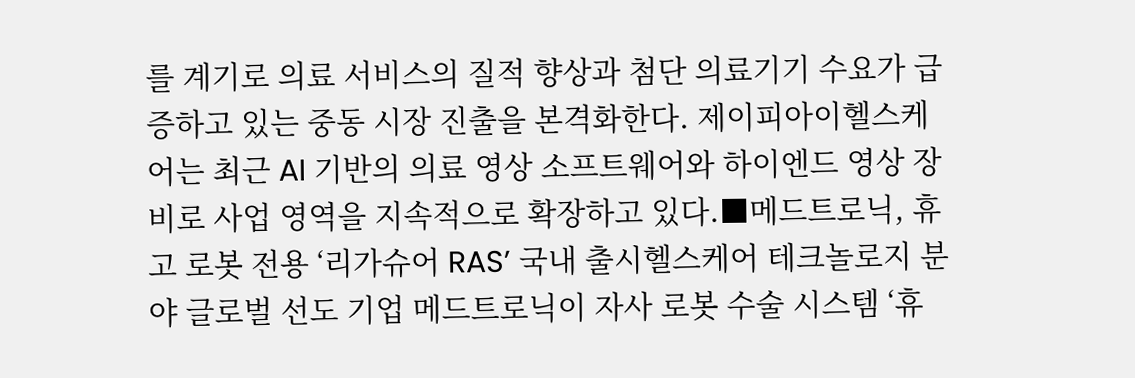를 계기로 의료 서비스의 질적 향상과 첨단 의료기기 수요가 급증하고 있는 중동 시장 진출을 본격화한다. 제이피아이헬스케어는 최근 AI 기반의 의료 영상 소프트웨어와 하이엔드 영상 장비로 사업 영역을 지속적으로 확장하고 있다.■메드트로닉, 휴고 로봇 전용 ‘리가슈어 RAS’ 국내 출시헬스케어 테크놀로지 분야 글로벌 선도 기업 메드트로닉이 자사 로봇 수술 시스템 ‘휴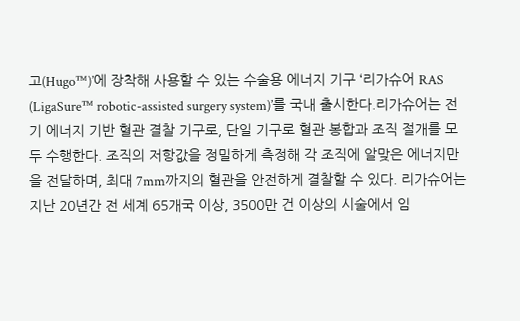고(Hugo™)’에 장착해 사용할 수 있는 수술용 에너지 기구 ‘리가슈어 RAS (LigaSure™ robotic-assisted surgery system)’를 국내 출시한다.리가슈어는 전기 에너지 기반 혈관 결찰 기구로, 단일 기구로 혈관 봉합과 조직 절개를 모두 수행한다. 조직의 저항값을 정밀하게 측정해 각 조직에 알맞은 에너지만을 전달하며, 최대 7mm까지의 혈관을 안전하게 결찰할 수 있다. 리가슈어는 지난 20년간 전 세계 65개국 이상, 3500만 건 이상의 시술에서 임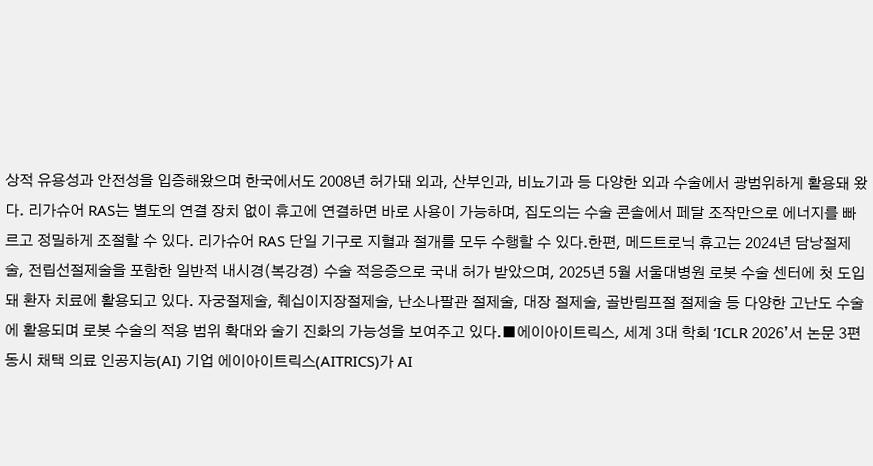상적 유용성과 안전성을 입증해왔으며 한국에서도 2008년 허가돼 외과, 산부인과, 비뇨기과 등 다양한 외과 수술에서 광범위하게 활용돼 왔다. 리가슈어 RAS는 별도의 연결 장치 없이 휴고에 연결하면 바로 사용이 가능하며, 집도의는 수술 콘솔에서 페달 조작만으로 에너지를 빠르고 정밀하게 조절할 수 있다. 리가슈어 RAS 단일 기구로 지혈과 절개를 모두 수행할 수 있다.한편, 메드트로닉 휴고는 2024년 담낭절제술, 전립선절제술을 포함한 일반적 내시경(복강경) 수술 적응증으로 국내 허가 받았으며, 2025년 5월 서울대병원 로봇 수술 센터에 첫 도입돼 환자 치료에 활용되고 있다. 자궁절제술, 췌십이지장절제술, 난소나팔관 절제술, 대장 절제술, 골반림프절 절제술 등 다양한 고난도 수술에 활용되며 로봇 수술의 적용 범위 확대와 술기 진화의 가능성을 보여주고 있다.■에이아이트릭스, 세계 3대 학회 ‘ICLR 2026’서 논문 3편 동시 채택 의료 인공지능(AI) 기업 에이아이트릭스(AITRICS)가 AI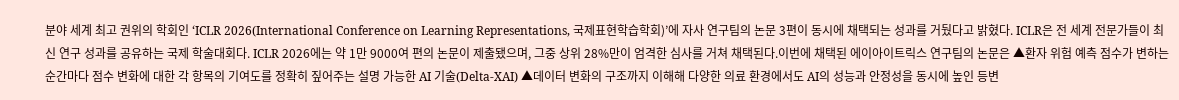분야 세계 최고 권위의 학회인 ‘ICLR 2026(International Conference on Learning Representations, 국제표현학습학회)’에 자사 연구팀의 논문 3편이 동시에 채택되는 성과를 거뒀다고 밝혔다. ICLR은 전 세계 전문가들이 최신 연구 성과를 공유하는 국제 학술대회다. ICLR 2026에는 약 1만 9000여 편의 논문이 제출됐으며, 그중 상위 28%만이 엄격한 심사를 거쳐 채택된다.이번에 채택된 에이아이트릭스 연구팀의 논문은 ▲환자 위험 예측 점수가 변하는 순간마다 점수 변화에 대한 각 항목의 기여도를 정확히 짚어주는 설명 가능한 AI 기술(Delta-XAI) ▲데이터 변화의 구조까지 이해해 다양한 의료 환경에서도 AI의 성능과 안정성을 동시에 높인 등변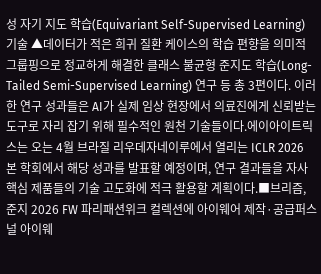성 자기 지도 학습(Equivariant Self-Supervised Learning) 기술 ▲데이터가 적은 희귀 질환 케이스의 학습 편향을 의미적 그룹핑으로 정교하게 해결한 클래스 불균형 준지도 학습(Long-Tailed Semi-Supervised Learning) 연구 등 총 3편이다. 이러한 연구 성과들은 AI가 실제 임상 현장에서 의료진에게 신뢰받는 도구로 자리 잡기 위해 필수적인 원천 기술들이다.에이아이트릭스는 오는 4월 브라질 리우데자네이루에서 열리는 ICLR 2026 본 학회에서 해당 성과를 발표할 예정이며, 연구 결과들을 자사 핵심 제품들의 기술 고도화에 적극 활용할 계획이다.■브리즘, 준지 2026 FW 파리패션위크 컬렉션에 아이웨어 제작·공급퍼스널 아이웨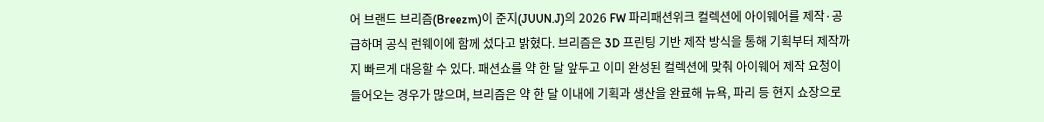어 브랜드 브리즘(Breezm)이 준지(JUUN.J)의 2026 FW 파리패션위크 컬렉션에 아이웨어를 제작·공급하며 공식 런웨이에 함께 섰다고 밝혔다. 브리즘은 3D 프린팅 기반 제작 방식을 통해 기획부터 제작까지 빠르게 대응할 수 있다. 패션쇼를 약 한 달 앞두고 이미 완성된 컬렉션에 맞춰 아이웨어 제작 요청이 들어오는 경우가 많으며, 브리즘은 약 한 달 이내에 기획과 생산을 완료해 뉴욕, 파리 등 현지 쇼장으로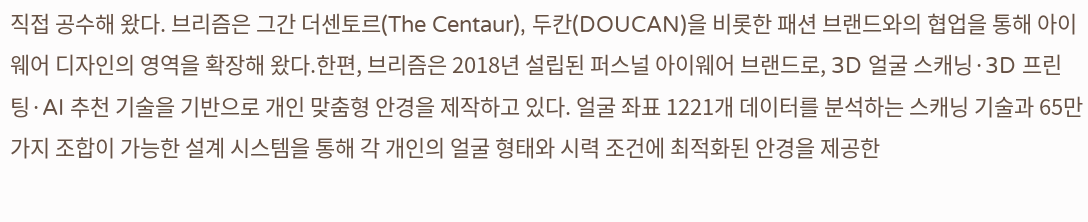직접 공수해 왔다. 브리즘은 그간 더센토르(The Centaur), 두칸(DOUCAN)을 비롯한 패션 브랜드와의 협업을 통해 아이웨어 디자인의 영역을 확장해 왔다.한편, 브리즘은 2018년 설립된 퍼스널 아이웨어 브랜드로, 3D 얼굴 스캐닝·3D 프린팅·AI 추천 기술을 기반으로 개인 맞춤형 안경을 제작하고 있다. 얼굴 좌표 1221개 데이터를 분석하는 스캐닝 기술과 65만 가지 조합이 가능한 설계 시스템을 통해 각 개인의 얼굴 형태와 시력 조건에 최적화된 안경을 제공한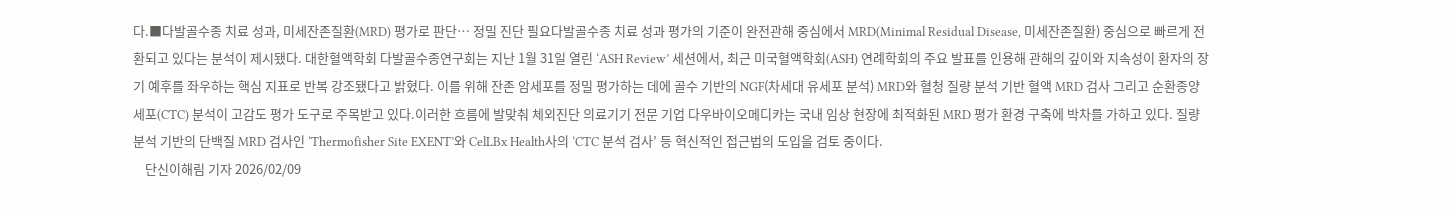다.■다발골수종 치료 성과, 미세잔존질환(MRD) 평가로 판단… 정밀 진단 필요다발골수종 치료 성과 평가의 기준이 완전관해 중심에서 MRD(Minimal Residual Disease, 미세잔존질환) 중심으로 빠르게 전환되고 있다는 분석이 제시됐다. 대한혈액학회 다발골수종연구회는 지난 1월 31일 열린 ‘ASH Review’ 세션에서, 최근 미국혈액학회(ASH) 연례학회의 주요 발표를 인용해 관해의 깊이와 지속성이 환자의 장기 예후를 좌우하는 핵심 지표로 반복 강조됐다고 밝혔다. 이를 위해 잔존 암세포를 정밀 평가하는 데에 골수 기반의 NGF(차세대 유세포 분석) MRD와 혈청 질량 분석 기반 혈액 MRD 검사 그리고 순환종양세포(CTC) 분석이 고감도 평가 도구로 주목받고 있다.이러한 흐름에 발맞춰 체외진단 의료기기 전문 기업 다우바이오메디카는 국내 임상 현장에 최적화된 MRD 평가 환경 구축에 박차를 가하고 있다. 질량 분석 기반의 단백질 MRD 검사인 ‘Thermofisher Site EXENT’와 CelLBx Health사의 ‘CTC 분석 검사’ 등 혁신적인 접근법의 도입을 검토 중이다.
    단신이해림 기자 2026/02/09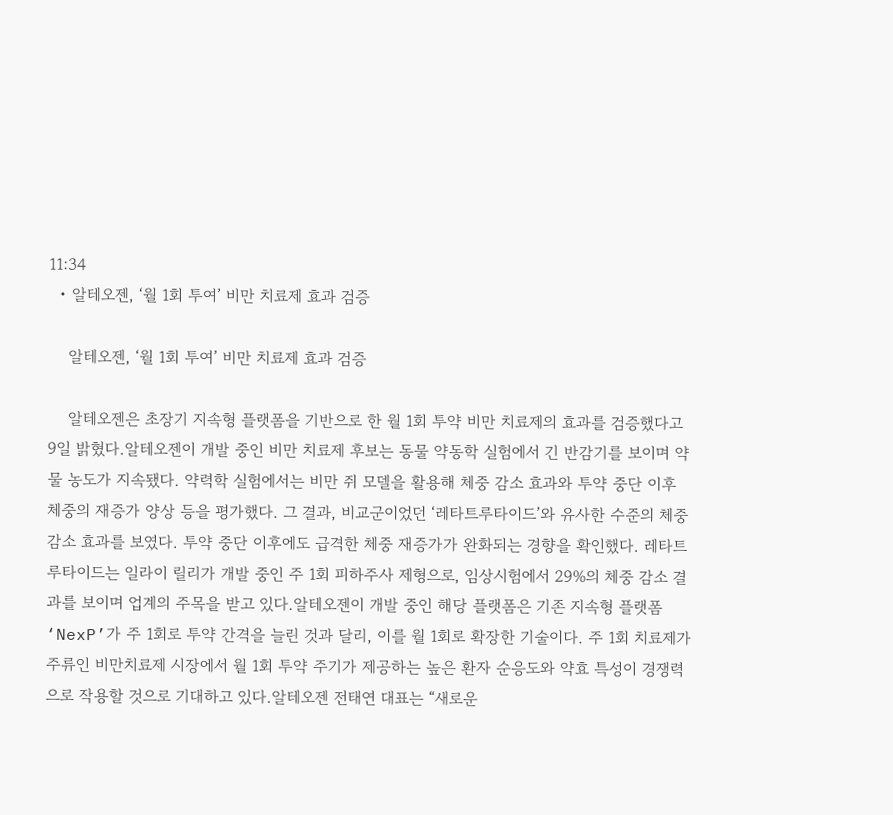11:34
  • 알테오젠, ‘월 1회 투여’ 비만 치료제 효과 검증

    알테오젠, ‘월 1회 투여’ 비만 치료제 효과 검증

    알테오젠은 초장기 지속형 플랫폼을 기반으로 한 월 1회 투약 비만 치료제의 효과를 검증했다고 9일 밝혔다.알테오젠이 개발 중인 비만 치료제 후보는 동물 약동학 실험에서 긴 반감기를 보이며 약물 농도가 지속됐다. 약력학 실험에서는 비만 쥐 모델을 활용해 체중 감소 효과와 투약 중단 이후 체중의 재증가 양상 등을 평가했다. 그 결과, 비교군이었던 ‘레타트루타이드’와 유사한 수준의 체중 감소 효과를 보였다. 투약 중단 이후에도 급격한 체중 재증가가 완화되는 경향을 확인했다. 레타트루타이드는 일라이 릴리가 개발 중인 주 1회 피하주사 제형으로, 임상시험에서 29%의 체중 감소 결과를 보이며 업계의 주목을 받고 있다.알테오젠이 개발 중인 해당 플랫폼은 기존 지속형 플랫폼 ‘NexP’가 주 1회로 투약 간격을 늘린 것과 달리, 이를 월 1회로 확장한 기술이다. 주 1회 치료제가 주류인 비만치료제 시장에서 월 1회 투약 주기가 제공하는 높은 환자 순응도와 약효 특성이 경쟁력으로 작용할 것으로 기대하고 있다.알테오젠 전태연 대표는 “새로운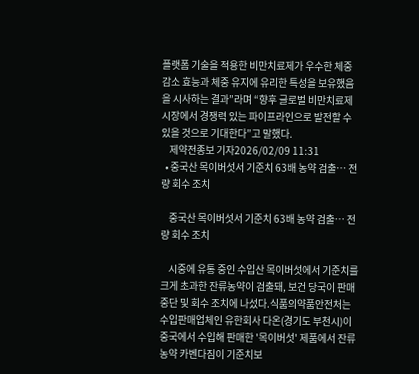플랫폼 기술을 적용한 비만치료제가 우수한 체중 감소 효능과 체중 유지에 유리한 특성을 보유했음을 시사하는 결과”라며 “향후 글로벌 비만치료제 시장에서 경쟁력 있는 파이프라인으로 발전할 수 있을 것으로 기대한다”고 말했다.
    제약전종보 기자2026/02/09 11:31
  • 중국산 목이버섯서 기준치 63배 농약 검출… 전량 회수 조치

    중국산 목이버섯서 기준치 63배 농약 검출… 전량 회수 조치

    시중에 유통 중인 수입산 목이버섯에서 기준치를 크게 초과한 잔류농약이 검출돼, 보건 당국이 판매 중단 및 회수 조치에 나섰다.식품의약품안전처는 수입판매업체인 유한회사 다온(경기도 부천시)이 중국에서 수입해 판매한 '목이버섯' 제품에서 잔류농약 카벤다짐이 기준치보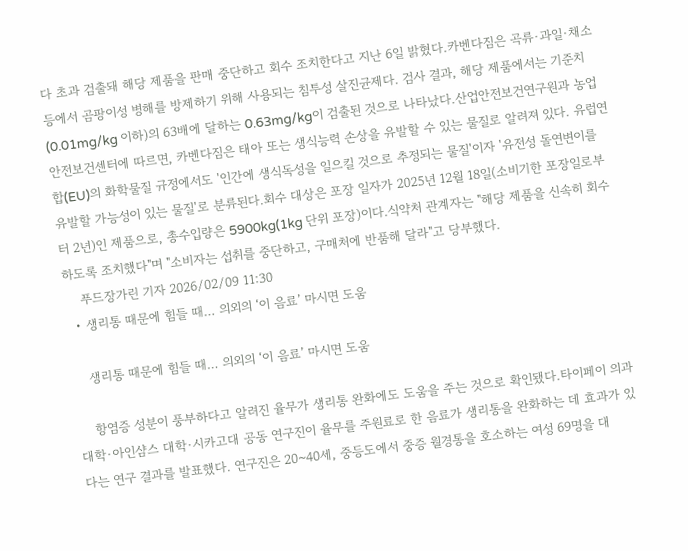다 초과 검출돼 해당 제품을 판매 중단하고 회수 조치한다고 지난 6일 밝혔다.카벤다짐은 곡류·과일·채소 등에서 곰팡이성 병해를 방제하기 위해 사용되는 침투성 살진균제다. 검사 결과, 해당 제품에서는 기준치(0.01mg/kg 이하)의 63배에 달하는 0.63mg/kg이 검출된 것으로 나타났다.산업안전보건연구원과 농업안전보건센터에 따르면, 카벤다짐은 태아 또는 생식능력 손상을 유발할 수 있는 물질로 알려져 있다. 유럽연합(EU)의 화학물질 규정에서도 '인간에 생식독성을 일으킬 것으로 추정되는 물질'이자 '유전성 돌연변이를 유발할 가능성이 있는 물질'로 분류된다.회수 대상은 포장 일자가 2025년 12월 18일(소비기한 포장일로부터 2년)인 제품으로, 총수입량은 5900kg(1kg 단위 포장)이다.식약처 관계자는 "해당 제품을 신속히 회수하도록 조치했다"며 "소비자는 섭취를 중단하고, 구매처에 반품해 달라"고 당부했다.
    푸드장가린 기자 2026/02/09 11:30
  • 생리통 때문에 힘들 때… 의외의 ‘이 음료’ 마시면 도움

    생리통 때문에 힘들 때… 의외의 ‘이 음료’ 마시면 도움

    항염증 성분이 풍부하다고 알려진 율무가 생리통 완화에도 도움을 주는 것으로 확인됐다.타이페이 의과대학·아인샴스 대학·시카고대 공동 연구진이 율무를 주원료로 한 음료가 생리통을 완화하는 데 효과가 있다는 연구 결과를 발표했다. 연구진은 20~40세, 중등도에서 중증 월경통을 호소하는 여성 69명을 대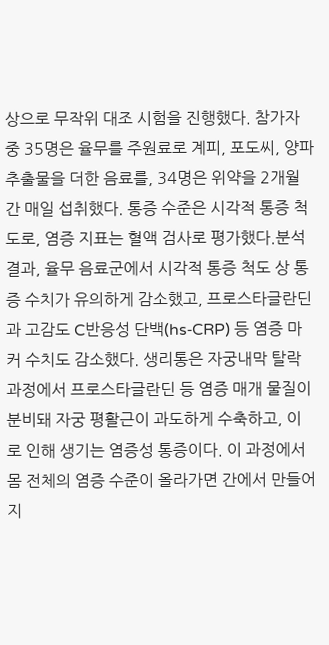상으로 무작위 대조 시험을 진행했다. 참가자 중 35명은 율무를 주원료로 계피, 포도씨, 양파 추출물을 더한 음료를, 34명은 위약을 2개월간 매일 섭취했다. 통증 수준은 시각적 통증 척도로, 염증 지표는 혈액 검사로 평가했다.분석 결과, 율무 음료군에서 시각적 통증 척도 상 통증 수치가 유의하게 감소했고, 프로스타글란딘과 고감도 C반응성 단백(hs‑CRP) 등 염증 마커 수치도 감소했다. 생리통은 자궁내막 탈락 과정에서 프로스타글란딘 등 염증 매개 물질이 분비돼 자궁 평활근이 과도하게 수축하고, 이로 인해 생기는 염증성 통증이다. 이 과정에서 몸 전체의 염증 수준이 올라가면 간에서 만들어지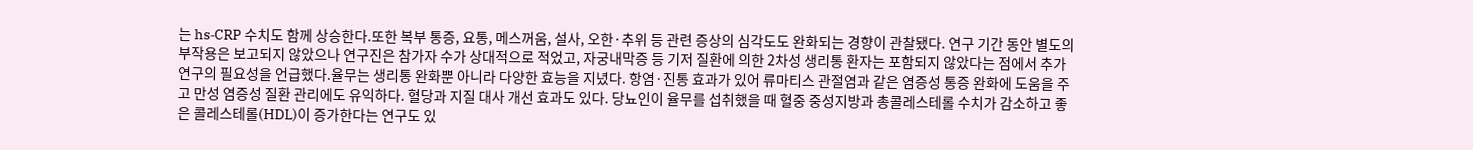는 hs‑CRP 수치도 함께 상승한다.또한 복부 통증, 요통, 메스꺼움, 설사, 오한·추위 등 관련 증상의 심각도도 완화되는 경향이 관찰됐다. 연구 기간 동안 별도의 부작용은 보고되지 않았으나 연구진은 참가자 수가 상대적으로 적었고, 자궁내막증 등 기저 질환에 의한 2차성 생리통 환자는 포함되지 않았다는 점에서 추가 연구의 필요성을 언급했다.율무는 생리통 완화뿐 아니라 다양한 효능을 지녔다. 항염·진통 효과가 있어 류마티스 관절염과 같은 염증성 통증 완화에 도움을 주고 만성 염증성 질환 관리에도 유익하다. 혈당과 지질 대사 개선 효과도 있다. 당뇨인이 율무를 섭취했을 때 혈중 중성지방과 총콜레스테롤 수치가 감소하고 좋은 콜레스테롤(HDL)이 증가한다는 연구도 있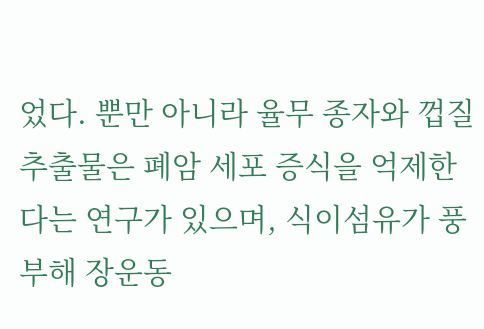었다. 뿐만 아니라 율무 종자와 껍질 추출물은 폐암 세포 증식을 억제한다는 연구가 있으며, 식이섬유가 풍부해 장운동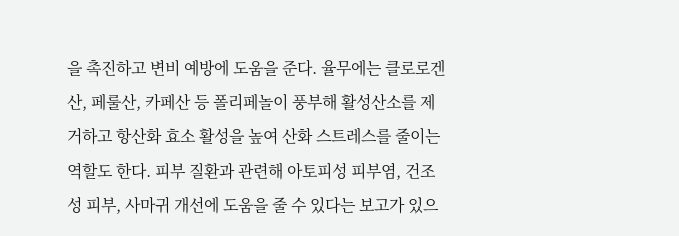을 촉진하고 변비 예방에 도움을 준다. 율무에는 클로로겐산, 페룰산, 카페산 등 폴리페놀이 풍부해 활성산소를 제거하고 항산화 효소 활성을 높여 산화 스트레스를 줄이는 역할도 한다. 피부 질환과 관련해 아토피성 피부염, 건조성 피부, 사마귀 개선에 도움을 줄 수 있다는 보고가 있으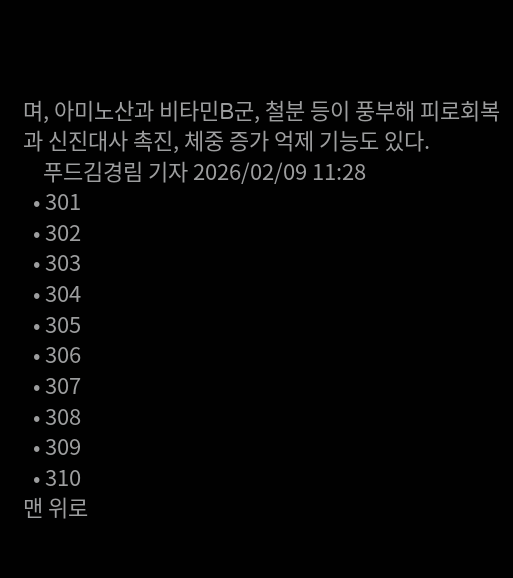며, 아미노산과 비타민B군, 철분 등이 풍부해 피로회복과 신진대사 촉진, 체중 증가 억제 기능도 있다.
    푸드김경림 기자 2026/02/09 11:28
  • 301
  • 302
  • 303
  • 304
  • 305
  • 306
  • 307
  • 308
  • 309
  • 310
맨 위로